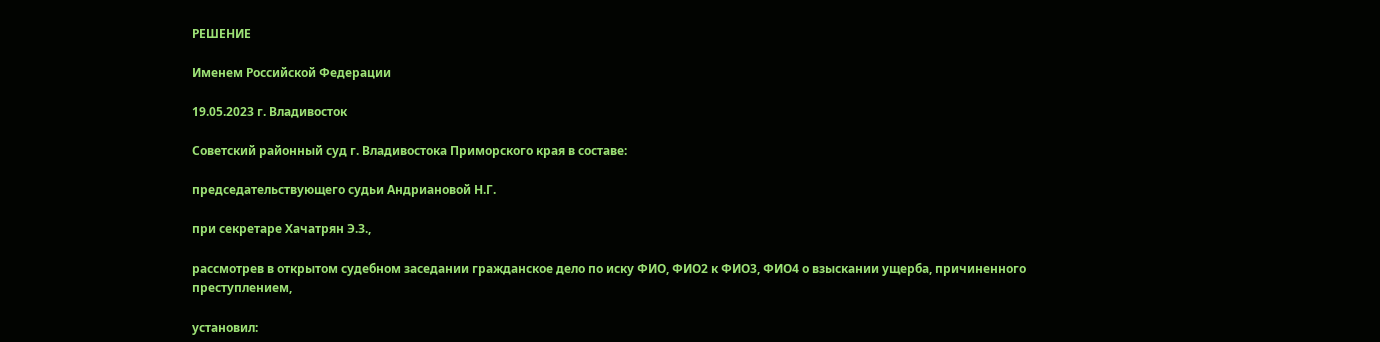РЕШЕНИЕ

Именем Российской Федерации

19.05.2023 г. Владивосток

Советский районный суд г. Владивостока Приморского края в составе:

председательствующего судьи Андриановой Н.Г.

при секретаре Хачатрян Э.З.,

рассмотрев в открытом судебном заседании гражданское дело по иску ФИО, ФИО2 к ФИО3, ФИО4 о взыскании ущерба, причиненного преступлением,

установил: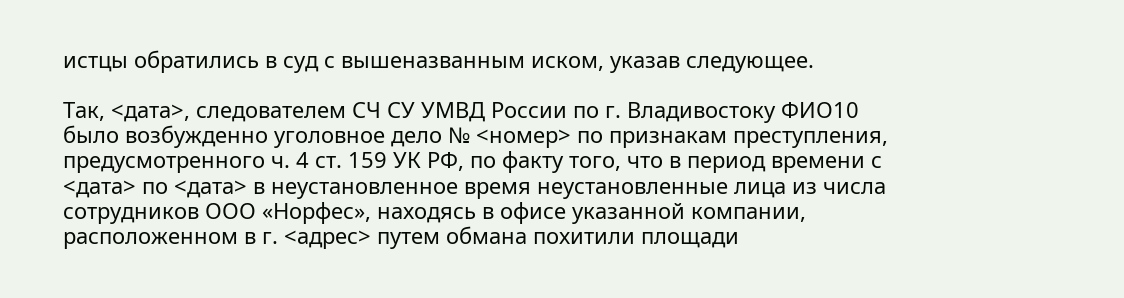истцы обратились в суд с вышеназванным иском, указав следующее.

Так, <дата>, следователем СЧ СУ УМВД России по г. Владивостоку ФИО10 было возбужденно уголовное дело № <номер> по признакам преступления, предусмотренного ч. 4 ст. 159 УК РФ, по факту того, что в период времени с <дата> по <дата> в неустановленное время неустановленные лица из числа сотрудников ООО «Норфес», находясь в офисе указанной компании, расположенном в г. <адрес> путем обмана похитили площади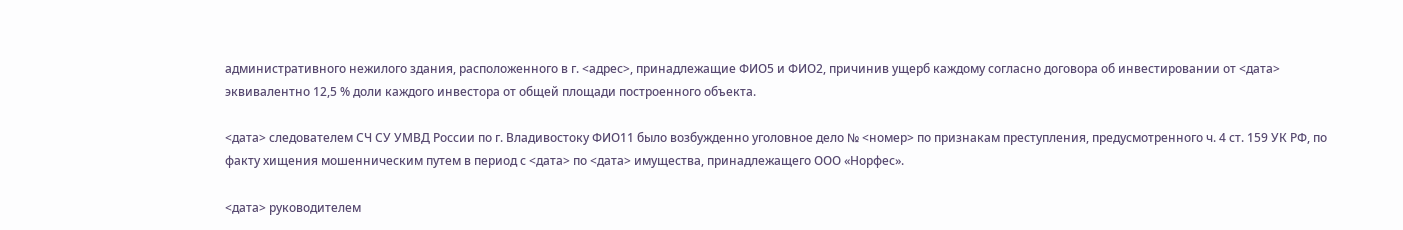административного нежилого здания, расположенного в г. <адрес>, принадлежащие ФИО5 и ФИО2, причинив ущерб каждому согласно договора об инвестировании от <дата> эквивалентно 12,5 % доли каждого инвестора от общей площади построенного объекта.

<дата> следователем СЧ СУ УМВД России по г. Владивостоку ФИО11 было возбужденно уголовное дело № <номер> по признакам преступления, предусмотренного ч. 4 ст. 159 УК РФ, по факту хищения мошенническим путем в период с <дата> по <дата> имущества, принадлежащего ООО «Норфес».

<дата> руководителем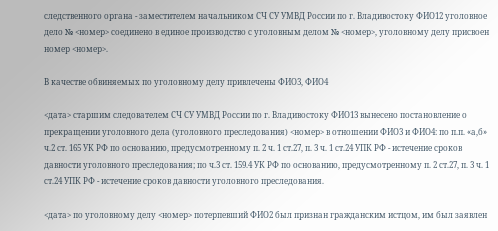следственного органа - заместителем начальником СЧ СУ УМВД России по г. Владивостоку ФИО12 уголовное дело № <номер> соединено в единое производство с уголовным делом № <номер>, уголовному делу присвоен номер <номер>.

В качестве обвиняемых по уголовному делу привлечены ФИО3, ФИО4

<дата> старшим следователем СЧ СУ УМВД России по г. Владивостоку ФИО13 вынесено постановление о прекращении уголовного дела (уголовного преследования) <номер> в отношении ФИО3 и ФИО4: по п.п. «а,б» ч.2 ст. 165 УК РФ по основанию, предусмотренному п. 2 ч. 1 ст.27, п. 3 ч. 1 ст.24 УПК РФ - истечение сроков давности уголовного преследования; по ч.3 ст. 159.4 УК РФ по основанию, предусмотренному п. 2 ст.27, п. 3 ч. 1 ст.24 УПК РФ - истечение сроков давности уголовного преследования.

<дата> по уголовному делу <номер> потерпевший ФИО2 был признан гражданским истцом, им был заявлен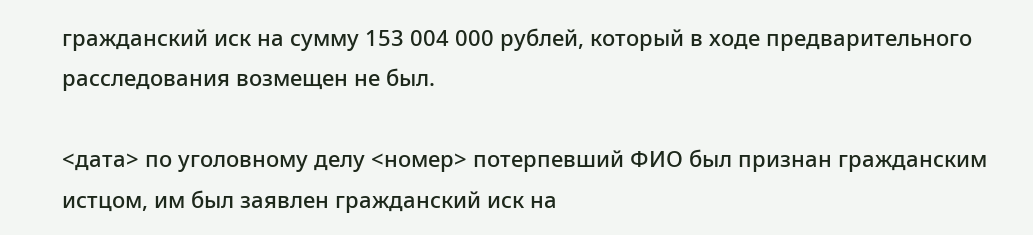гражданский иск на сумму 153 004 000 рублей, который в ходе предварительного расследования возмещен не был.

<дата> по уголовному делу <номер> потерпевший ФИО был признан гражданским истцом, им был заявлен гражданский иск на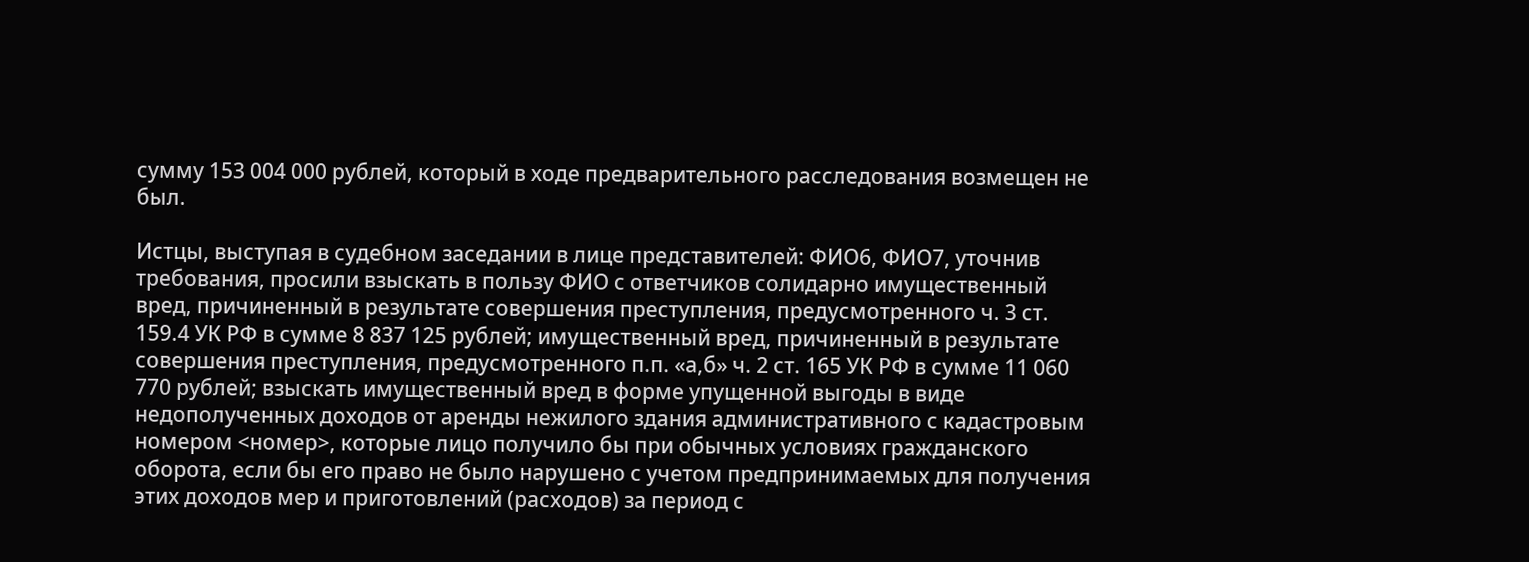сумму 153 004 000 рублей, который в ходе предварительного расследования возмещен не был.

Истцы, выступая в судебном заседании в лице представителей: ФИО6, ФИО7, уточнив требования, просили взыскать в пользу ФИО с ответчиков солидарно имущественный вред, причиненный в результате совершения преступления, предусмотренного ч. 3 ст. 159.4 УК РФ в сумме 8 837 125 рублей; имущественный вред, причиненный в результате совершения преступления, предусмотренного п.п. «а,б» ч. 2 ст. 165 УК РФ в сумме 11 060 770 рублей; взыскать имущественный вред в форме упущенной выгоды в виде недополученных доходов от аренды нежилого здания административного с кадастровым номером <номер>, которые лицо получило бы при обычных условиях гражданского оборота, если бы его право не было нарушено с учетом предпринимаемых для получения этих доходов мер и приготовлений (расходов) за период с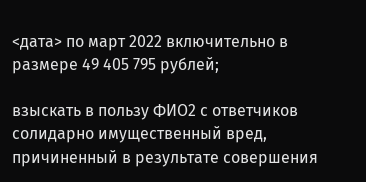<дата> по март 2022 включительно в размере 49 405 795 рублей;

взыскать в пользу ФИО2 с ответчиков солидарно имущественный вред, причиненный в результате совершения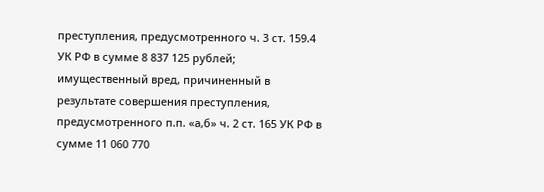преступления, предусмотренного ч. 3 ст. 159.4 УК РФ в сумме 8 837 125 рублей; имущественный вред, причиненный в результате совершения преступления, предусмотренного п.п. «а,б» ч. 2 ст. 165 УК РФ в сумме 11 060 770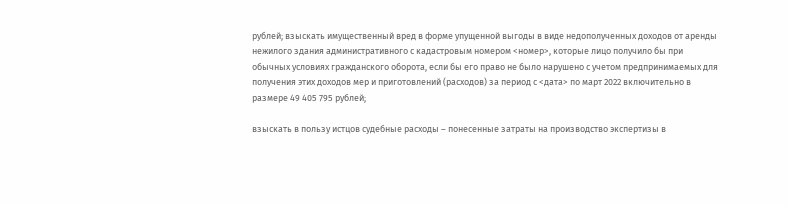рублей; взыскать имущественный вред в форме упущенной выгоды в виде недополученных доходов от аренды нежилого здания административного с кадастровым номером <номер>, которые лицо получило бы при обычных условиях гражданского оборота, если бы его право не было нарушено с учетом предпринимаемых для получения этих доходов мер и приготовлений (расходов) за период с <дата> по март 2022 включительно в размере 49 405 795 рублей;

взыскать в пользу истцов судебные расходы – понесенные затраты на производство экспертизы в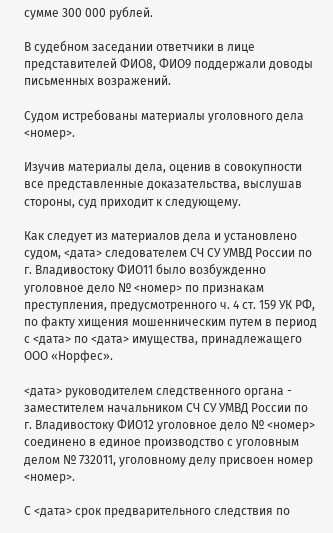сумме 300 000 рублей.

В судебном заседании ответчики в лице представителей ФИО8, ФИО9 поддержали доводы письменных возражений.

Судом истребованы материалы уголовного дела <номер>.

Изучив материалы дела, оценив в совокупности все представленные доказательства, выслушав стороны, суд приходит к следующему.

Как следует из материалов дела и установлено судом, <дата> следователем СЧ СУ УМВД России по г. Владивостоку ФИО11 было возбужденно уголовное дело № <номер> по признакам преступления, предусмотренного ч. 4 ст. 159 УК РФ, по факту хищения мошенническим путем в период с <дата> по <дата> имущества, принадлежащего ООО «Норфес».

<дата> руководителем следственного органа - заместителем начальником СЧ СУ УМВД России по г. Владивостоку ФИО12 уголовное дело № <номер> соединено в единое производство с уголовным делом № 732011, уголовному делу присвоен номер <номер>.

С <дата> срок предварительного следствия по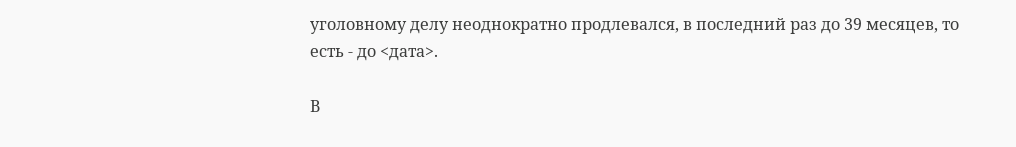уголовному делу неоднократно продлевался, в последний раз до 39 месяцев, то есть - до <дата>.

В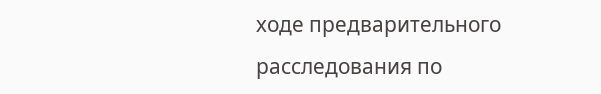ходе предварительного расследования по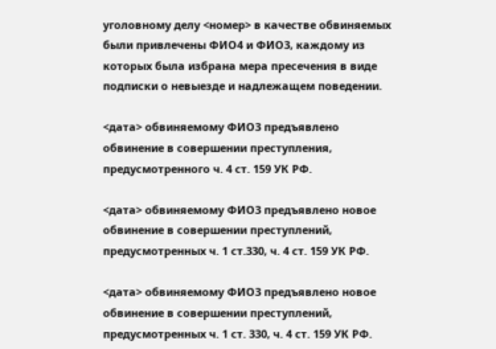уголовному делу <номер> в качестве обвиняемых были привлечены ФИО4 и ФИО3, каждому из которых была избрана мера пресечения в виде подписки о невыезде и надлежащем поведении.

<дата> обвиняемому ФИО3 предъявлено обвинение в совершении преступления, предусмотренного ч. 4 ст. 159 УК РФ.

<дата> обвиняемому ФИО3 предъявлено новое обвинение в совершении преступлений, предусмотренных ч. 1 ст.330, ч. 4 ст. 159 УК РФ.

<дата> обвиняемому ФИО3 предъявлено новое обвинение в совершении преступлений, предусмотренных ч. 1 ст. 330, ч. 4 ст. 159 УК РФ.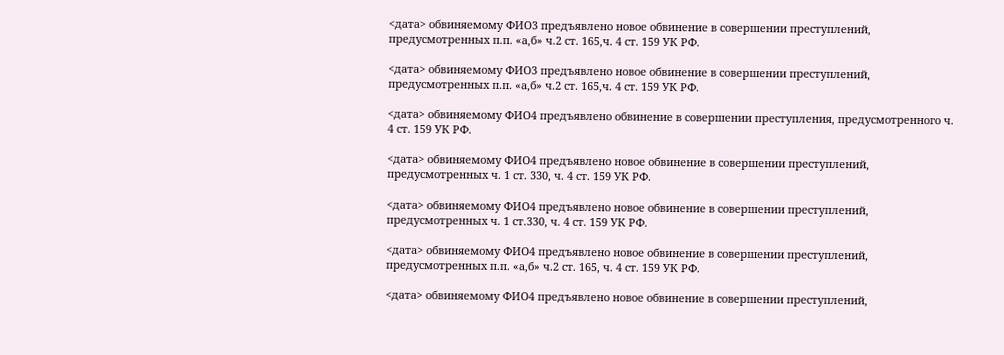<дата> обвиняемому ФИО3 предъявлено новое обвинение в совершении преступлений, предусмотренных п.п. «а,б» ч.2 ст. 165,ч. 4 ст. 159 УК РФ.

<дата> обвиняемому ФИО3 предъявлено новое обвинение в совершении преступлений, предусмотренных п.п. «а,б» ч.2 ст. 165,ч. 4 ст. 159 УК РФ.

<дата> обвиняемому ФИО4 предъявлено обвинение в совершении преступления, предусмотренного ч. 4 ст. 159 УК РФ.

<дата> обвиняемому ФИО4 предъявлено новое обвинение в совершении преступлений, предусмотренных ч. 1 ст. 330, ч. 4 ст. 159 УК РФ.

<дата> обвиняемому ФИО4 предъявлено новое обвинение в совершении преступлений, предусмотренных ч. 1 ст.330, ч. 4 ст. 159 УК РФ.

<дата> обвиняемому ФИО4 предъявлено новое обвинение в совершении преступлений, предусмотренных п.п. «а,б» ч.2 ст. 165, ч. 4 ст. 159 УК РФ.

<дата> обвиняемому ФИО4 предъявлено новое обвинение в совершении преступлений,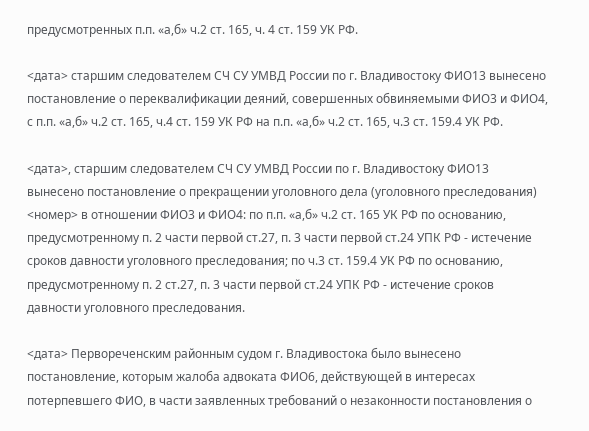предусмотренных п.п. «а,б» ч.2 ст. 165, ч. 4 ст. 159 УК РФ.

<дата> старшим следователем СЧ СУ УМВД России по г. Владивостоку ФИО13 вынесено постановление о переквалификации деяний, совершенных обвиняемыми ФИО3 и ФИО4, с п.п. «а,б» ч.2 ст. 165, ч.4 ст. 159 УК РФ на п.п. «а,б» ч.2 ст. 165, ч.3 ст. 159.4 УК РФ.

<дата>, старшим следователем СЧ СУ УМВД России по г. Владивостоку ФИО13 вынесено постановление о прекращении уголовного дела (уголовного преследования) <номер> в отношении ФИО3 и ФИО4: по п.п. «а,б» ч.2 ст. 165 УК РФ по основанию, предусмотренному п. 2 части первой ст.27, п. 3 части первой ст.24 УПК РФ - истечение сроков давности уголовного преследования; по ч.3 ст. 159.4 УК РФ по основанию, предусмотренному п. 2 ст.27, п. 3 части первой ст.24 УПК РФ - истечение сроков давности уголовного преследования.

<дата> Первореченским районным судом г. Владивостока было вынесено постановление, которым жалоба адвоката ФИО6, действующей в интересах потерпевшего ФИО, в части заявленных требований о незаконности постановления о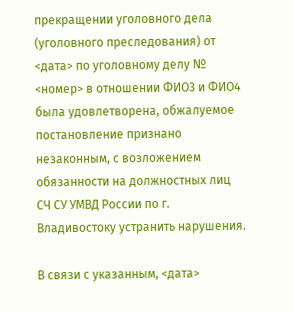прекращении уголовного дела (уголовного преследования) от <дата> по уголовному делу № <номер> в отношении ФИО3 и ФИО4 была удовлетворена, обжалуемое постановление признано незаконным, с возложением обязанности на должностных лиц СЧ СУ УМВД России по г. Владивостоку устранить нарушения.

В связи с указанным, <дата>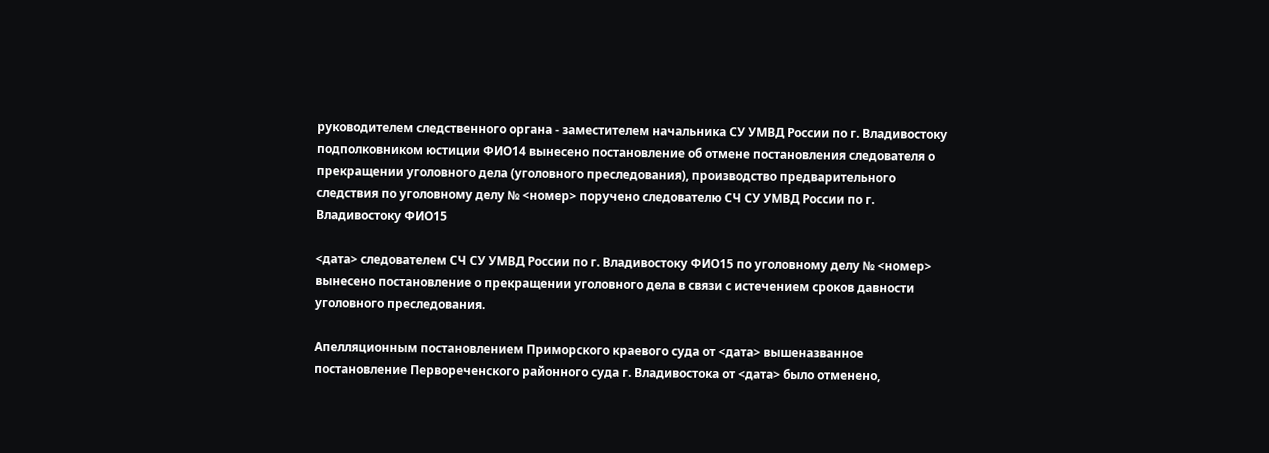руководителем следственного органа - заместителем начальника СУ УМВД России по г. Владивостоку подполковником юстиции ФИО14 вынесено постановление об отмене постановления следователя о прекращении уголовного дела (уголовного преследования), производство предварительного следствия по уголовному делу № <номер> поручено следователю СЧ СУ УМВД России по г. Владивостоку ФИО15

<дата> следователем СЧ СУ УМВД России по г. Владивостоку ФИО15 по уголовному делу № <номер> вынесено постановление о прекращении уголовного дела в связи с истечением сроков давности уголовного преследования.

Апелляционным постановлением Приморского краевого суда от <дата> вышеназванное постановление Первореченского районного суда г. Владивостока от <дата> было отменено,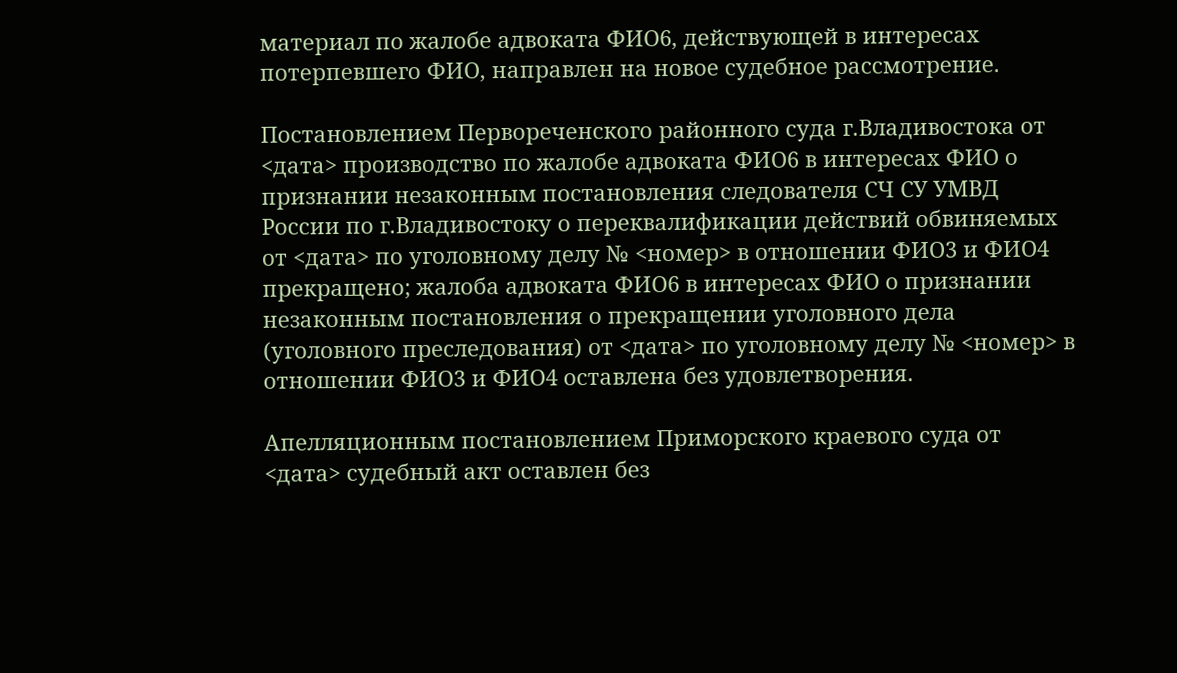материал по жалобе адвоката ФИО6, действующей в интересах потерпевшего ФИО, направлен на новое судебное рассмотрение.

Постановлением Первореченского районного суда г.Владивостока от <дата> производство по жалобе адвоката ФИО6 в интересах ФИО о признании незаконным постановления следователя СЧ СУ УМВД России по г.Владивостоку о переквалификации действий обвиняемых от <дата> по уголовному делу № <номер> в отношении ФИО3 и ФИО4 прекращено; жалоба адвоката ФИО6 в интересах ФИО о признании незаконным постановления о прекращении уголовного дела (уголовного преследования) от <дата> по уголовному делу № <номер> в отношении ФИО3 и ФИО4 оставлена без удовлетворения.

Апелляционным постановлением Приморского краевого суда от <дата> судебный акт оставлен без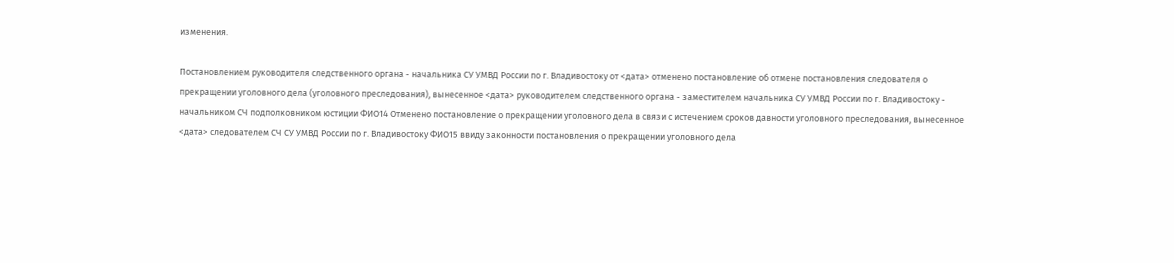изменения.

Постановлением руководителя следственного органа - начальника СУ УМВД России по г. Владивостоку от <дата> отменено постановление об отмене постановления следователя о прекращении уголовного дела (уголовного преследования), вынесенное <дата> руководителем следственного органа - заместителем начальника СУ УМВД России по г. Владивостоку - начальником СЧ подполковником юстиции ФИО14 Отменено постановление о прекращении уголовного дела в связи с истечением сроков давности уголовного преследования, вынесенное <дата> следователем СЧ СУ УМВД России по г. Владивостоку ФИО15 ввиду законности постановления о прекращении уголовного дела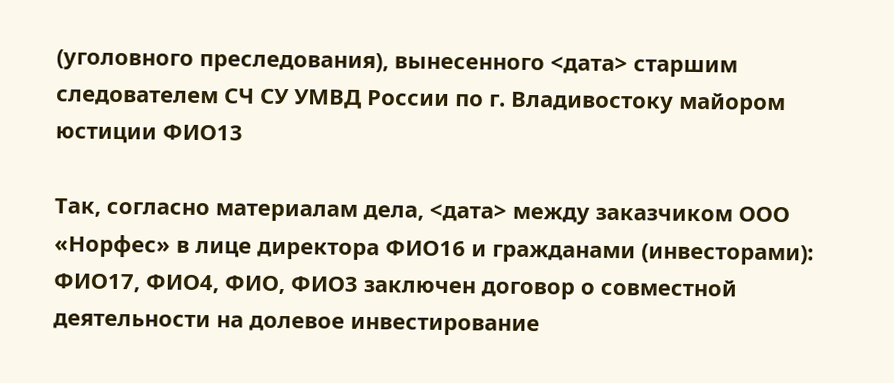(уголовного преследования), вынесенного <дата> старшим следователем СЧ СУ УМВД России по г. Владивостоку майором юстиции ФИО13

Так, согласно материалам дела, <дата> между заказчиком ООО «Норфес» в лице директора ФИО16 и гражданами (инвесторами): ФИО17, ФИО4, ФИО, ФИО3 заключен договор о совместной деятельности на долевое инвестирование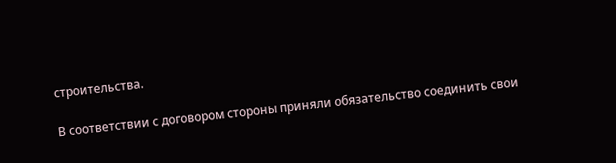строительства.

В соответствии с договором стороны приняли обязательство соединить свои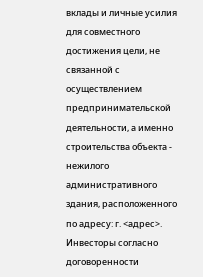вклады и личные усилия для совместного достижения цели, не связанной с осуществлением предпринимательской деятельности, а именно строительства объекта - нежилого административного здания, расположенного по адресу: г. <адрес>. Инвесторы согласно договоренности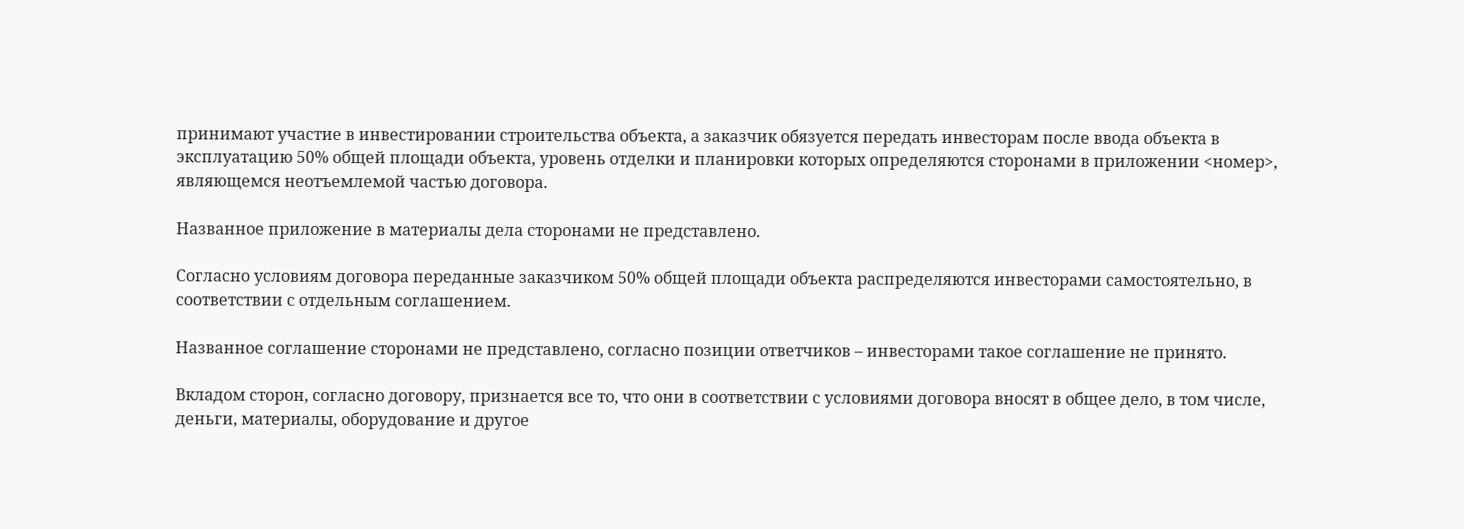принимают участие в инвестировании строительства объекта, а заказчик обязуется передать инвесторам после ввода объекта в эксплуатацию 50% общей площади объекта, уровень отделки и планировки которых определяются сторонами в приложении <номер>, являющемся неотъемлемой частью договора.

Названное приложение в материалы дела сторонами не представлено.

Согласно условиям договора переданные заказчиком 50% общей площади объекта распределяются инвесторами самостоятельно, в соответствии с отдельным соглашением.

Названное соглашение сторонами не представлено, согласно позиции ответчиков – инвесторами такое соглашение не принято.

Вкладом сторон, согласно договору, признается все то, что они в соответствии с условиями договора вносят в общее дело, в том числе, деньги, материалы, оборудование и другое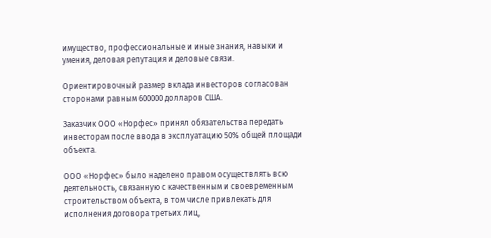имущество, профессиональные и иные знания, навыки и умения, деловая репутация и деловые связи.

Ориентировочный размер вклада инвесторов согласован сторонами равным 600000 долларов США.

Заказчик ООО «Норфес» принял обязательства передать инвесторам после ввода в эксплуатацию 50% общей площади объекта.

ООО «Норфес» было наделено правом осуществлять всю деятельность, связанную с качественным и своевременным строительством объекта, в том числе привлекать для исполнения договора третьих лиц,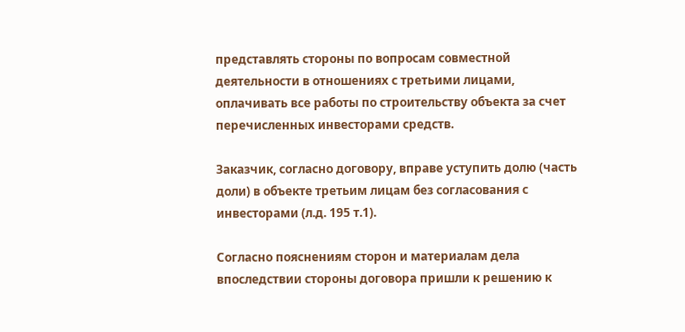представлять стороны по вопросам совместной деятельности в отношениях с третьими лицами, оплачивать все работы по строительству объекта за счет перечисленных инвесторами средств.

Заказчик, согласно договору, вправе уступить долю (часть доли) в объекте третьим лицам без согласования с инвесторами (л.д. 195 т.1).

Согласно пояснениям сторон и материалам дела впоследствии стороны договора пришли к решению к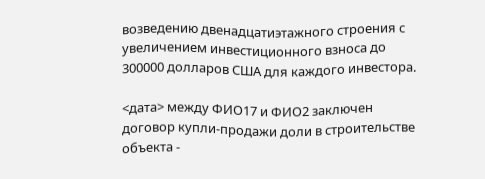возведению двенадцатиэтажного строения с увеличением инвестиционного взноса до 300000 долларов США для каждого инвестора.

<дата> между ФИО17 и ФИО2 заключен договор купли-продажи доли в строительстве объекта -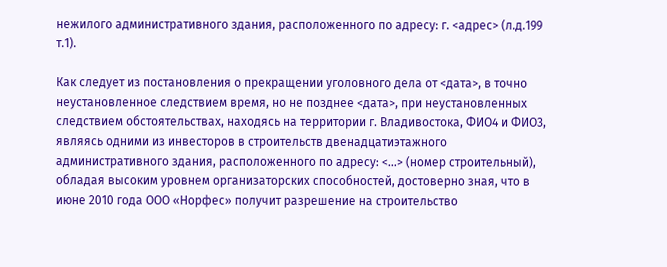нежилого административного здания, расположенного по адресу: г. <адрес> (л.д.199 т.1).

Как следует из постановления о прекращении уголовного дела от <дата>, в точно неустановленное следствием время, но не позднее <дата>, при неустановленных следствием обстоятельствах, находясь на территории г. Владивостока, ФИО4 и ФИО3, являясь одними из инвесторов в строительств двенадцатиэтажного административного здания, расположенного по адресу: <...> (номер строительный), обладая высоким уровнем организаторских способностей, достоверно зная, что в июне 2010 года ООО «Норфес» получит разрешение на строительство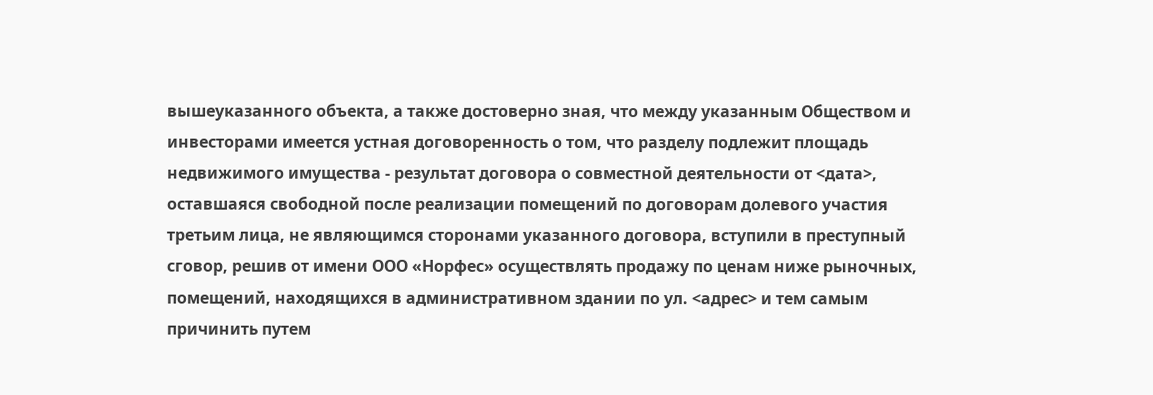вышеуказанного объекта, а также достоверно зная, что между указанным Обществом и инвесторами имеется устная договоренность о том, что разделу подлежит площадь недвижимого имущества - результат договора о совместной деятельности от <дата>, оставшаяся свободной после реализации помещений по договорам долевого участия третьим лица, не являющимся сторонами указанного договора, вступили в преступный сговор, решив от имени ООО «Норфес» осуществлять продажу по ценам ниже рыночных, помещений, находящихся в административном здании по ул. <адрес> и тем самым причинить путем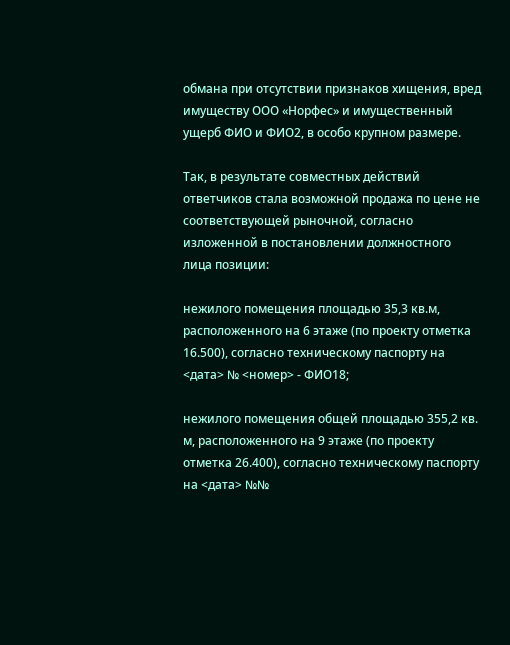обмана при отсутствии признаков хищения, вред имуществу ООО «Норфес» и имущественный ущерб ФИО и ФИО2, в особо крупном размере.

Так, в результате совместных действий ответчиков стала возможной продажа по цене не соответствующей рыночной, согласно изложенной в постановлении должностного лица позиции:

нежилого помещения площадью 35,3 кв.м, расположенного на 6 этаже (по проекту отметка 16.500), согласно техническому паспорту на <дата> № <номер> - ФИО18;

нежилого помещения общей площадью 355,2 кв. м, расположенного на 9 этаже (по проекту отметка 26.400), согласно техническому паспорту на <дата> №№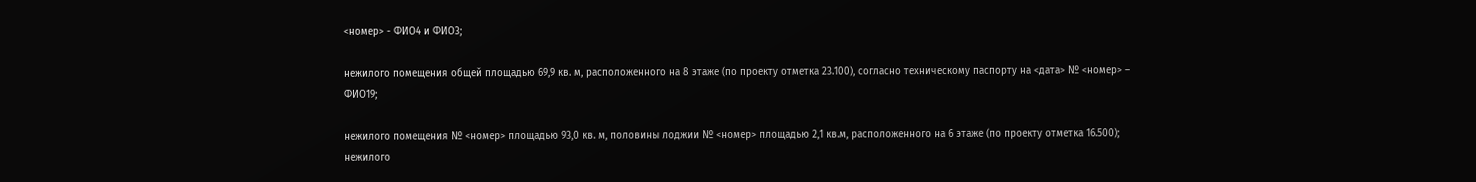<номер> - ФИО4 и ФИО3;

нежилого помещения общей площадью 69,9 кв. м, расположенного на 8 этаже (по проекту отметка 23.100), согласно техническому паспорту на <дата> № <номер> – ФИО19;

нежилого помещения № <номер> площадью 93,0 кв. м, половины лоджии № <номер> площадью 2,1 кв.м, расположенного на 6 этаже (по проекту отметка 16.500); нежилого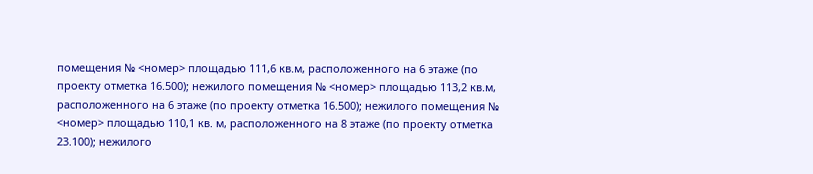помещения № <номер> площадью 111,6 кв.м, расположенного на 6 этаже (по проекту отметка 16.500); нежилого помещения № <номер> площадью 113,2 кв.м, расположенного на 6 этаже (по проекту отметка 16.500); нежилого помещения № <номер> площадью 110,1 кв. м, расположенного на 8 этаже (по проекту отметка 23.100); нежилого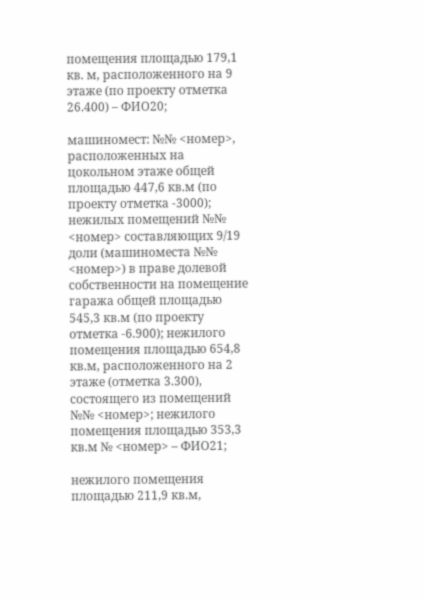помещения площадью 179,1 кв. м, расположенного на 9 этаже (по проекту отметка 26.400) – ФИО20;

машиномест: №№ <номер>, расположенных на цокольном этаже общей площадью 447,6 кв.м (по проекту отметка -3000); нежилых помещений №№ <номер> составляющих 9/19 доли (машиноместа №№ <номер>) в праве долевой собственности на помещение гаража общей площадью 545,3 кв.м (по проекту отметка -6.900); нежилого помещения площадью 654,8 кв.м, расположенного на 2 этаже (отметка 3.300), состоящего из помещений №№ <номер>; нежилого помещения площадью 353,3 кв.м № <номер> – ФИО21;

нежилого помещения площадью 211,9 кв.м,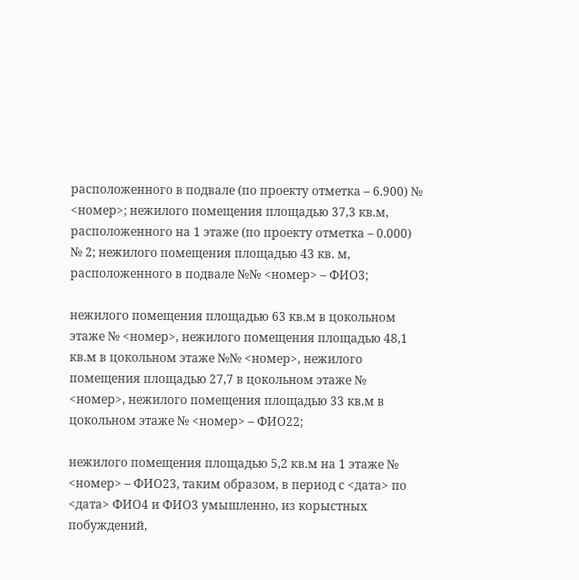расположенного в подвале (по проекту отметка – 6.900) № <номер>; нежилого помещения площадью 37,3 кв.м, расположенного на 1 этаже (по проекту отметка – 0.000) № 2; нежилого помещения площадью 43 кв. м, расположенного в подвале №№ <номер> – ФИО3;

нежилого помещения площадью 63 кв.м в цокольном этаже № <номер>, нежилого помещения площадью 48,1 кв.м в цокольном этаже №№ <номер>, нежилого помещения площадью 27,7 в цокольном этаже № <номер>, нежилого помещения площадью 33 кв.м в цокольном этаже № <номер> – ФИО22;

нежилого помещения площадью 5,2 кв.м на 1 этаже № <номер> – ФИО23, таким образом, в период с <дата> по <дата> ФИО4 и ФИО3 умышленно, из корыстных побуждений,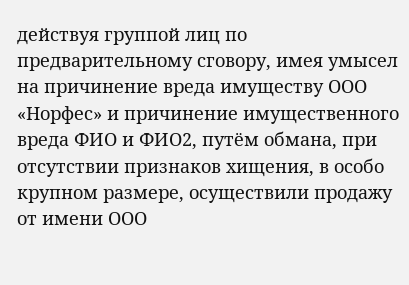действуя группой лиц по предварительному сговору, имея умысел на причинение вреда имуществу ООО «Норфес» и причинение имущественного вреда ФИО и ФИО2, путём обмана, при отсутствии признаков хищения, в особо крупном размере, осуществили продажу от имени ООО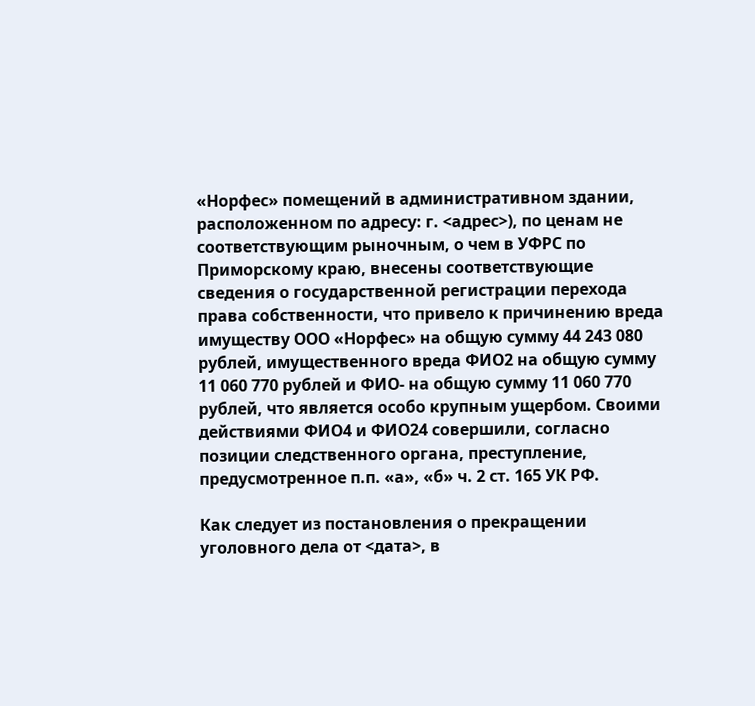«Норфес» помещений в административном здании, расположенном по адресу: г. <адрес>), по ценам не соответствующим рыночным, о чем в УФРС по Приморскому краю, внесены соответствующие сведения о государственной регистрации перехода права собственности, что привело к причинению вреда имуществу ООО «Норфес» на общую сумму 44 243 080 рублей, имущественного вреда ФИО2 на общую сумму 11 060 770 рублей и ФИО- на общую сумму 11 060 770 рублей, что является особо крупным ущербом. Своими действиями ФИО4 и ФИО24 совершили, согласно позиции следственного органа, преступление, предусмотренное п.п. «а», «б» ч. 2 ст. 165 УК РФ.

Как следует из постановления о прекращении уголовного дела от <дата>, в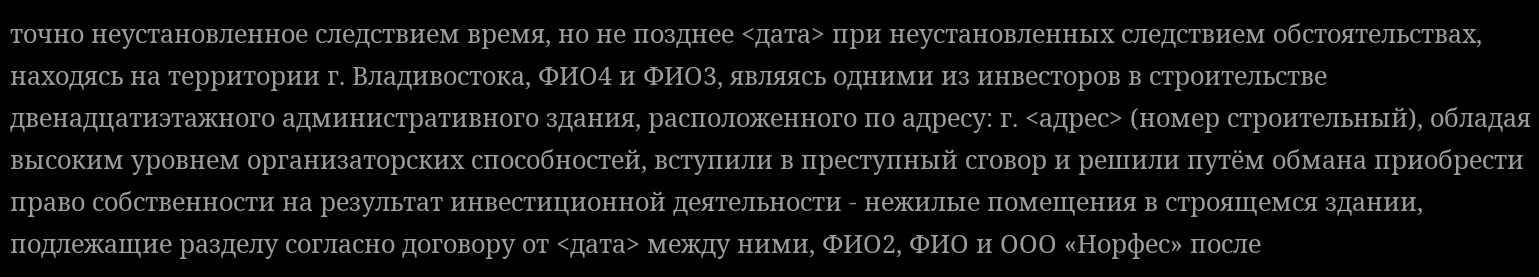точно неустановленное следствием время, но не позднее <дата> при неустановленных следствием обстоятельствах, находясь на территории г. Владивостока, ФИО4 и ФИО3, являясь одними из инвесторов в строительстве двенадцатиэтажного административного здания, расположенного по адресу: г. <адрес> (номер строительный), обладая высоким уровнем организаторских способностей, вступили в преступный сговор и решили путём обмана приобрести право собственности на результат инвестиционной деятельности - нежилые помещения в строящемся здании, подлежащие разделу согласно договору от <дата> между ними, ФИО2, ФИО и ООО «Норфес» после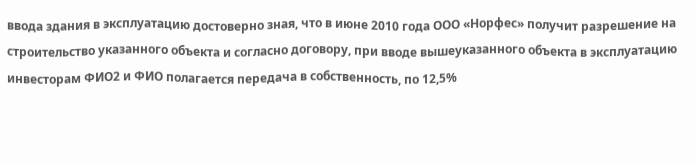ввода здания в эксплуатацию достоверно зная, что в июне 2010 года ООО «Норфес» получит разрешение на строительство указанного объекта и согласно договору, при вводе вышеуказанного объекта в эксплуатацию инвесторам ФИО2 и ФИО полагается передача в собственность, по 12,5%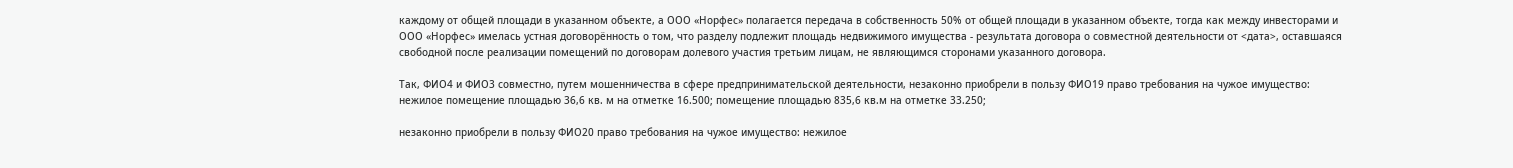каждому от общей площади в указанном объекте, а ООО «Норфес» полагается передача в собственность 50% от общей площади в указанном объекте, тогда как между инвесторами и ООО «Норфес» имелась устная договорённость о том, что разделу подлежит площадь недвижимого имущества - результата договора о совместной деятельности от <дата>, оставшаяся свободной после реализации помещений по договорам долевого участия третьим лицам, не являющимся сторонами указанного договора.

Так, ФИО4 и ФИО3 совместно, путем мошенничества в сфере предпринимательской деятельности, незаконно приобрели в пользу ФИО19 право требования на чужое имущество: нежилое помещение площадью 36,6 кв. м на отметке 16.500; помещение площадью 835,6 кв.м на отметке 33.250;

незаконно приобрели в пользу ФИО20 право требования на чужое имущество: нежилое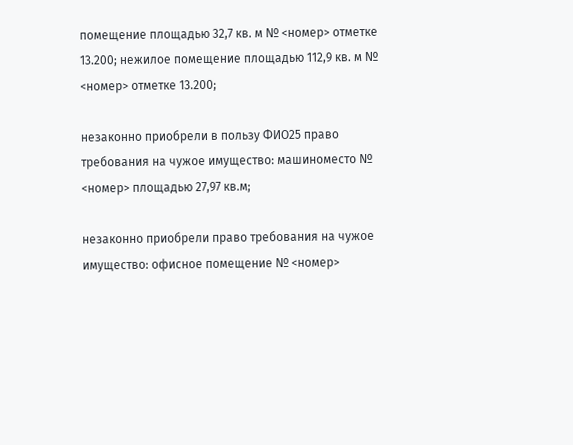помещение площадью 32,7 кв. м № <номер> отметке 13.200; нежилое помещение площадью 112,9 кв. м № <номер> отметке 13.200;

незаконно приобрели в пользу ФИО25 право требования на чужое имущество: машиноместо № <номер> площадью 27,97 кв.м;

незаконно приобрели право требования на чужое имущество: офисное помещение № <номер>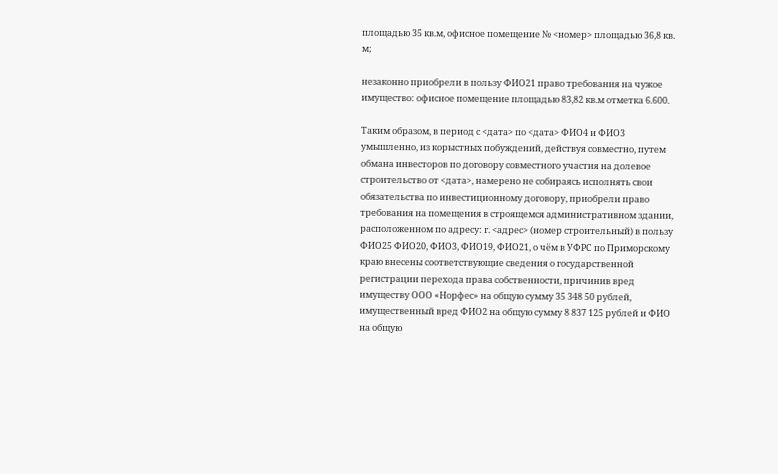площадью 35 кв.м, офисное помещение № <номер> площадью 36,8 кв. м;

незаконно приобрели в пользу ФИО21 право требования на чужое имущество: офисное помещение площадью 83,82 кв.м отметка 6.600.

Таким образом, в период с <дата> по <дата> ФИО4 и ФИО3 умышленно, из корыстных побуждений, действуя совместно, путем обмана инвесторов по договору совместного участия на долевое строительство от <дата>, намерено не собираясь исполнять свои обязательства по инвестиционному договору, приобрели право требования на помещения в строящемся административном здании, расположенном по адресу: г. <адрес> (номер строительный) в пользу ФИО25 ФИО20, ФИО3, ФИО19, ФИО21, о чём в УФРС по Приморскому краю внесены соответствующие сведения о государственной регистрации перехода права собственности, причинив вред имуществу ООО «Норфес» на общую сумму 35 348 50 рублей, имущественный вред ФИО2 на общую сумму 8 837 125 рублей и ФИО на общую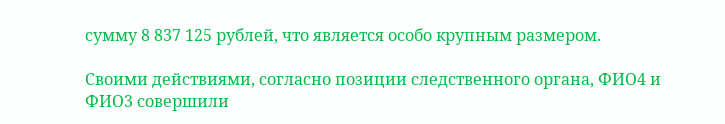сумму 8 837 125 рублей, что является особо крупным размером.

Своими действиями, согласно позиции следственного органа, ФИО4 и ФИО3 совершили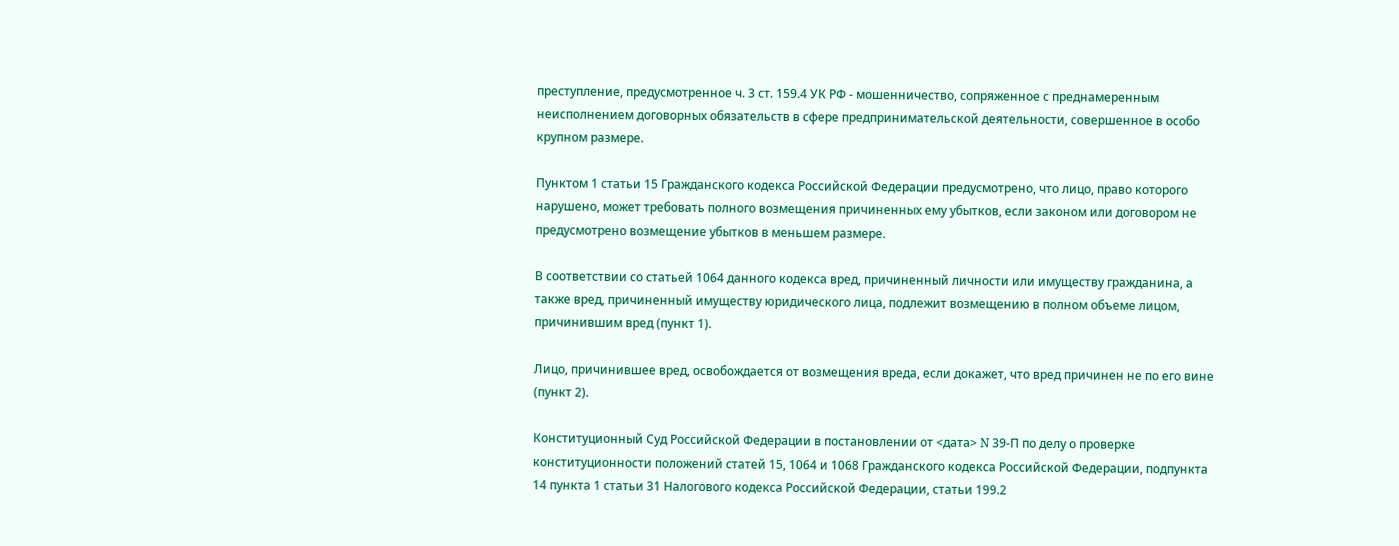преступление, предусмотренное ч. 3 ст. 159.4 УК РФ - мошенничество, сопряженное с преднамеренным неисполнением договорных обязательств в сфере предпринимательской деятельности, совершенное в особо крупном размере.

Пунктом 1 статьи 15 Гражданского кодекса Российской Федерации предусмотрено, что лицо, право которого нарушено, может требовать полного возмещения причиненных ему убытков, если законом или договором не предусмотрено возмещение убытков в меньшем размере.

В соответствии со статьей 1064 данного кодекса вред, причиненный личности или имуществу гражданина, а также вред, причиненный имуществу юридического лица, подлежит возмещению в полном объеме лицом, причинившим вред (пункт 1).

Лицо, причинившее вред, освобождается от возмещения вреда, если докажет, что вред причинен не по его вине (пункт 2).

Конституционный Суд Российской Федерации в постановлении от <дата> N 39-П по делу о проверке конституционности положений статей 15, 1064 и 1068 Гражданского кодекса Российской Федерации, подпункта 14 пункта 1 статьи 31 Налогового кодекса Российской Федерации, статьи 199.2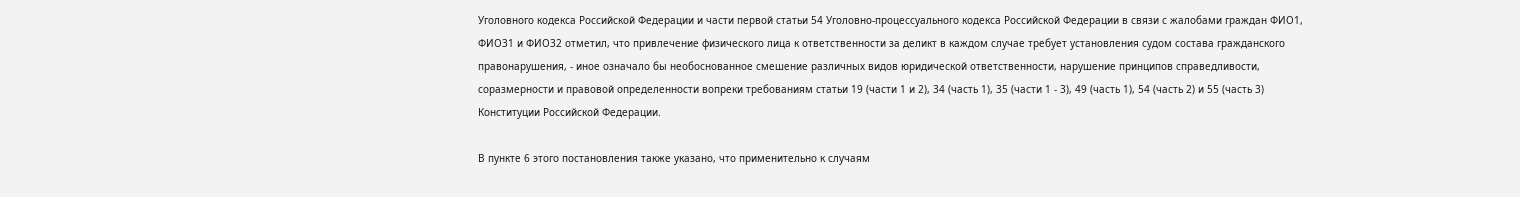Уголовного кодекса Российской Федерации и части первой статьи 54 Уголовно-процессуального кодекса Российской Федерации в связи с жалобами граждан ФИО1, ФИО31 и ФИО32 отметил, что привлечение физического лица к ответственности за деликт в каждом случае требует установления судом состава гражданского правонарушения, - иное означало бы необоснованное смешение различных видов юридической ответственности, нарушение принципов справедливости, соразмерности и правовой определенности вопреки требованиям статьи 19 (части 1 и 2), 34 (часть 1), 35 (части 1 - 3), 49 (часть 1), 54 (часть 2) и 55 (часть 3) Конституции Российской Федерации.

В пункте 6 этого постановления также указано, что применительно к случаям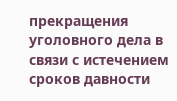прекращения уголовного дела в связи с истечением сроков давности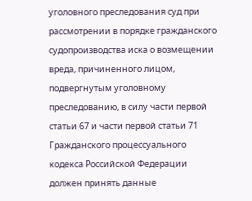уголовного преследования суд при рассмотрении в порядке гражданского судопроизводства иска о возмещении вреда, причиненного лицом, подвергнутым уголовному преследованию, в силу части первой статьи 67 и части первой статьи 71 Гражданского процессуального кодекса Российской Федерации должен принять данные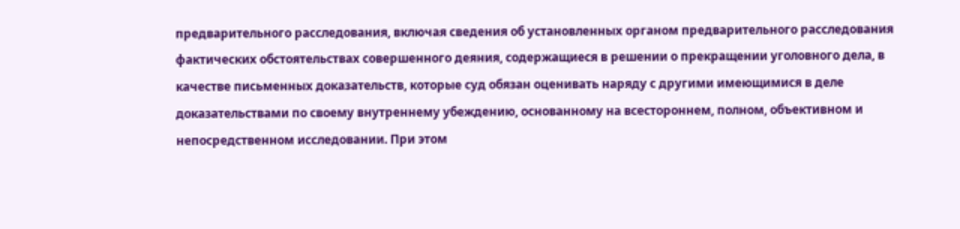предварительного расследования, включая сведения об установленных органом предварительного расследования фактических обстоятельствах совершенного деяния, содержащиеся в решении о прекращении уголовного дела, в качестве письменных доказательств, которые суд обязан оценивать наряду с другими имеющимися в деле доказательствами по своему внутреннему убеждению, основанному на всестороннем, полном, объективном и непосредственном исследовании. При этом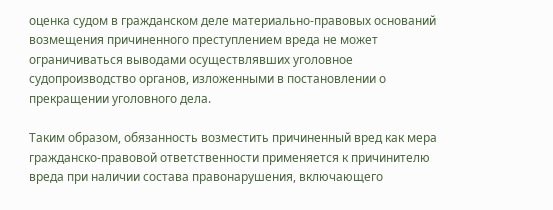оценка судом в гражданском деле материально-правовых оснований возмещения причиненного преступлением вреда не может ограничиваться выводами осуществлявших уголовное судопроизводство органов, изложенными в постановлении о прекращении уголовного дела.

Таким образом, обязанность возместить причиненный вред как мера гражданско-правовой ответственности применяется к причинителю вреда при наличии состава правонарушения, включающего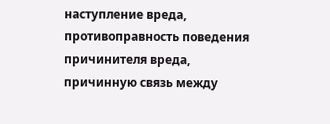наступление вреда, противоправность поведения причинителя вреда, причинную связь между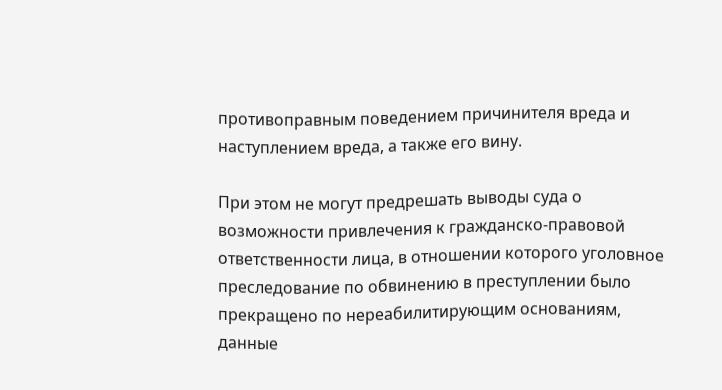противоправным поведением причинителя вреда и наступлением вреда, а также его вину.

При этом не могут предрешать выводы суда о возможности привлечения к гражданско-правовой ответственности лица, в отношении которого уголовное преследование по обвинению в преступлении было прекращено по нереабилитирующим основаниям, данные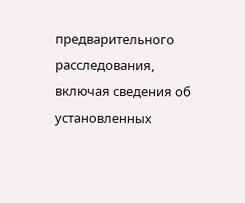предварительного расследования, включая сведения об установленных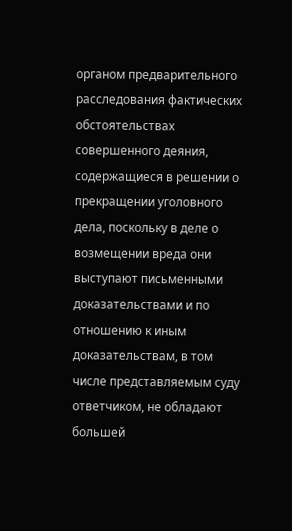органом предварительного расследования фактических обстоятельствах совершенного деяния, содержащиеся в решении о прекращении уголовного дела, поскольку в деле о возмещении вреда они выступают письменными доказательствами и по отношению к иным доказательствам, в том числе представляемым суду ответчиком, не обладают большей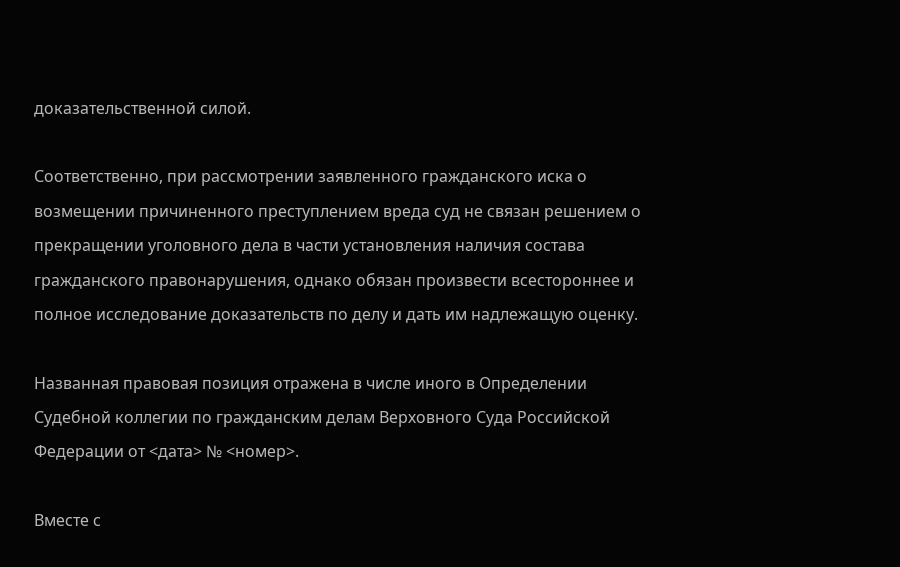доказательственной силой.

Соответственно, при рассмотрении заявленного гражданского иска о возмещении причиненного преступлением вреда суд не связан решением о прекращении уголовного дела в части установления наличия состава гражданского правонарушения, однако обязан произвести всестороннее и полное исследование доказательств по делу и дать им надлежащую оценку.

Названная правовая позиция отражена в числе иного в Определении Судебной коллегии по гражданским делам Верховного Суда Российской Федерации от <дата> № <номер>.

Вместе с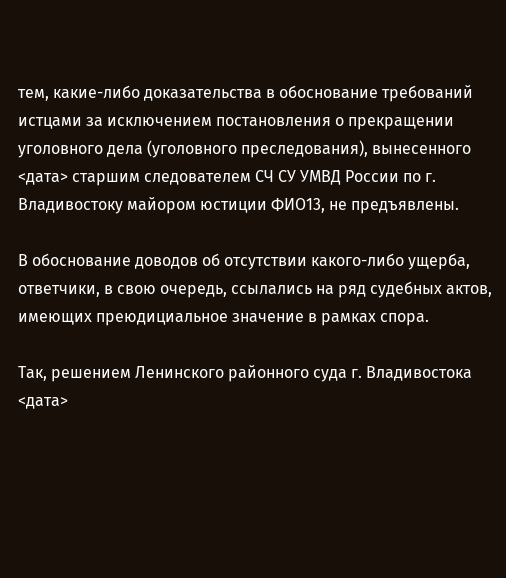тем, какие-либо доказательства в обоснование требований истцами за исключением постановления о прекращении уголовного дела (уголовного преследования), вынесенного <дата> старшим следователем СЧ СУ УМВД России по г. Владивостоку майором юстиции ФИО13, не предъявлены.

В обоснование доводов об отсутствии какого-либо ущерба, ответчики, в свою очередь, ссылались на ряд судебных актов, имеющих преюдициальное значение в рамках спора.

Так, решением Ленинского районного суда г. Владивостока <дата>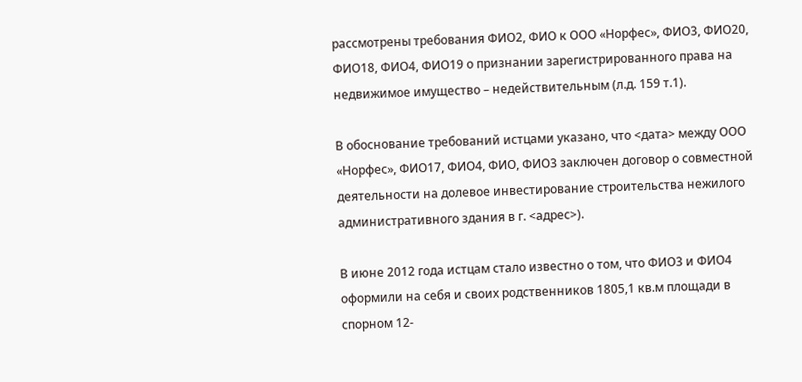рассмотрены требования ФИО2, ФИО к ООО «Норфес», ФИО3, ФИО20, ФИО18, ФИО4, ФИО19 о признании зарегистрированного права на недвижимое имущество – недействительным (л.д. 159 т.1).

В обоснование требований истцами указано, что <дата> между ООО «Норфес», ФИО17, ФИО4, ФИО, ФИО3 заключен договор о совместной деятельности на долевое инвестирование строительства нежилого административного здания в г. <адрес>).

В июне 2012 года истцам стало известно о том, что ФИО3 и ФИО4 оформили на себя и своих родственников 1805,1 кв.м площади в спорном 12-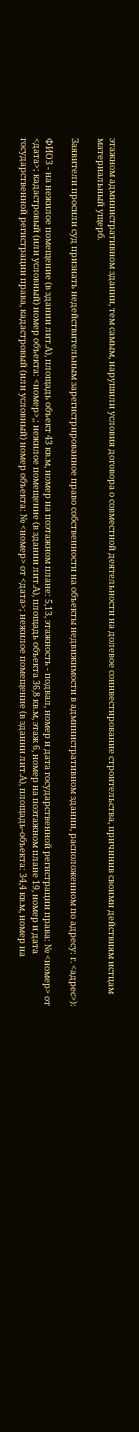этажном административном здании, тем самым, нарушили условия договора о совместной деятельности на долевое соинвестирование строительства, причинив своими действиям истцам материальный ущерб.

Заявители просили суд признать недействительным зарегистрированное право собственности на объекты недвижимости в административном здании, расположенном по адресу: г. <адрес>):

ФИО3 - на нежилое помещение (в здании лит.А), площадь объект 43 кв.м, номер на поэтажном плане: 5,13, этажность - подвал, номер и дата государственной регистрации права: № <номер> от <дата>; кадастровый (или условный) номер объекта: <номер>,; нежилое помещение (в здании лит.А), площадь объекта 36,8 кв.м, этаж 6, номер на поэтажном плане 19, номер и дата государственной регистрации права, кадастровый (или условный) номер объекта: № <номер> от <дата>; нежилое помещение (в здании лит.А), площадь-объекта: 34,4 кв.м, номер на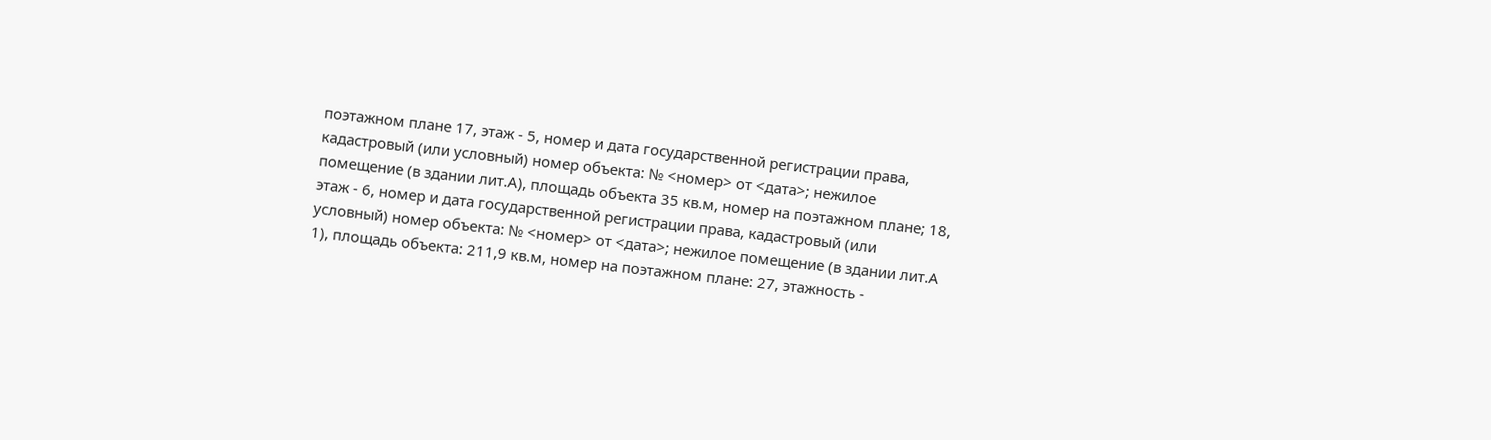поэтажном плане 17, этаж - 5, номер и дата государственной регистрации права, кадастровый (или условный) номер объекта: № <номер> от <дата>; нежилое помещение (в здании лит.А), площадь объекта 35 кв.м, номер на поэтажном плане; 18, этаж - 6, номер и дата государственной регистрации права, кадастровый (или условный) номер объекта: № <номер> от <дата>; нежилое помещение (в здании лит.А 1), площадь объекта: 211,9 кв.м, номер на поэтажном плане: 27, этажность -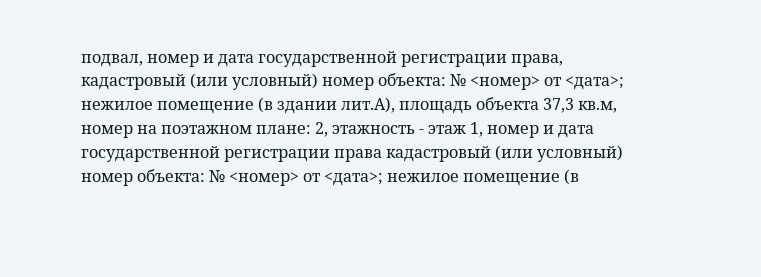подвал, номер и дата государственной регистрации права, кадастровый (или условный) номер объекта: № <номер> от <дата>; нежилое помещение (в здании лит.А), площадь объекта 37,3 кв.м, номер на поэтажном плане: 2, этажность - этаж 1, номер и дата государственной регистрации права кадастровый (или условный) номер объекта: № <номер> от <дата>; нежилое помещение (в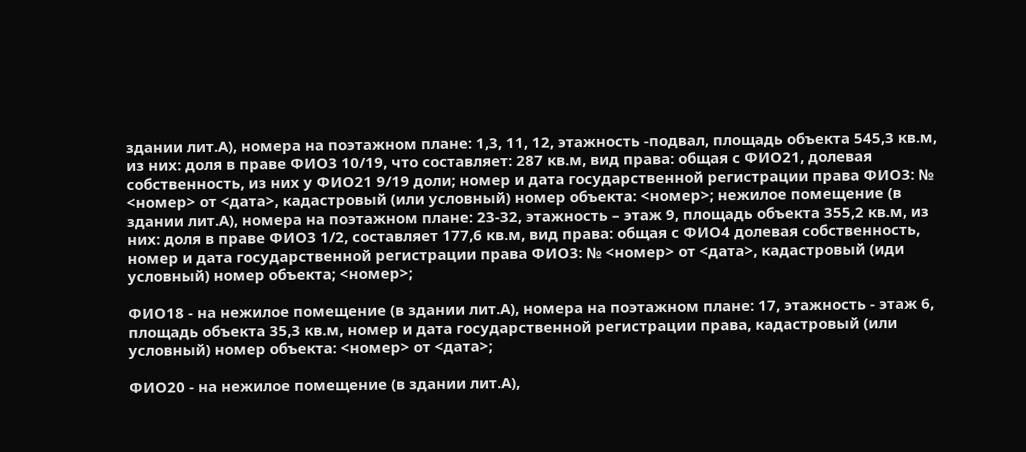здании лит.А), номера на поэтажном плане: 1,3, 11, 12, этажность -подвал, площадь объекта 545,3 кв.м, из них: доля в праве ФИО3 10/19, что составляет: 287 кв.м, вид права: общая с ФИО21, долевая собственность, из них у ФИО21 9/19 доли; номер и дата государственной регистрации права ФИО3: № <номер> от <дата>, кадастровый (или условный) номер объекта: <номер>; нежилое помещение (в здании лит.А), номера на поэтажном плане: 23-32, этажность – этаж 9, площадь объекта 355,2 кв.м, из них: доля в праве ФИО3 1/2, составляет 177,6 кв.м, вид права: общая с ФИО4 долевая собственность, номер и дата государственной регистрации права ФИО3: № <номер> от <дата>, кадастровый (иди условный) номер объекта; <номер>;

ФИО18 - на нежилое помещение (в здании лит.А), номера на поэтажном плане: 17, этажность - этаж 6, площадь объекта 35,3 кв.м, номер и дата государственной регистрации права, кадастровый (или условный) номер объекта: <номер> от <дата>;

ФИО20 - на нежилое помещение (в здании лит.А),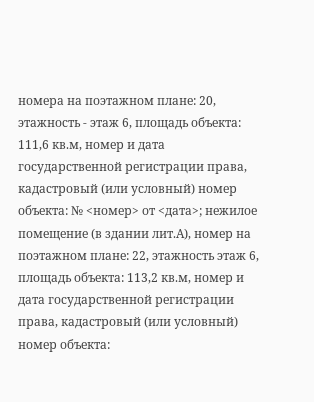номера на поэтажном плане: 20, этажность - этаж 6, площадь объекта: 111,6 кв.м, номер и дата государственной регистрации права, кадастровый (или условный) номер объекта: № <номер> от <дата>; нежилое помещение (в здании лит.А), номер на поэтажном плане: 22, этажность этаж 6, площадь объекта: 113,2 кв.м, номер и дата государственной регистрации права, кадастровый (или условный) номер объекта: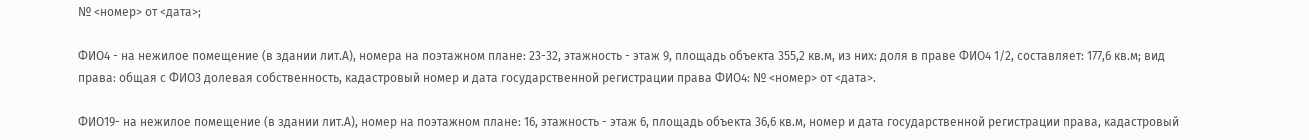№ <номер> от <дата>;

ФИО4 - на нежилое помещение (в здании лит.А), номера на поэтажном плане: 23-32, этажность - этаж 9, площадь объекта 355,2 кв.м, из них: доля в праве ФИО4 1/2, составляет: 177,6 кв.м; вид права: общая с ФИО3 долевая собственность, кадастровый номер и дата государственной регистрации права ФИО4: № <номер> от <дата>.

ФИО19- на нежилое помещение (в здании лит.А), номер на поэтажном плане: 16, этажность - этаж 6, площадь объекта 36,6 кв.м, номер и дата государственной регистрации права, кадастровый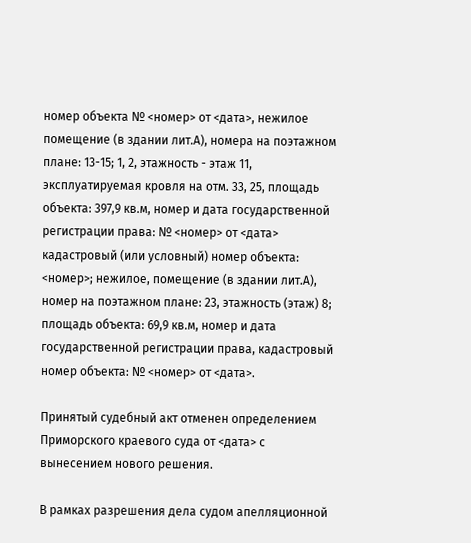номер объекта № <номер> от <дата>, нежилое помещение (в здании лит.А), номера на поэтажном плане: 13-15; 1, 2, этажность - этаж 11, эксплуатируемая кровля на отм. 33, 25, площадь объекта: 397,9 кв.м, номер и дата государственной регистрации права: № <номер> от <дата> кадастровый (или условный) номер объекта: <номер>; нежилое, помещение (в здании лит.А), номер на поэтажном плане: 23, этажность (этаж) 8; площадь объекта: 69,9 кв.м, номер и дата государственной регистрации права, кадастровый номер объекта: № <номер> от <дата>.

Принятый судебный акт отменен определением Приморского краевого суда от <дата> с вынесением нового решения.

В рамках разрешения дела судом апелляционной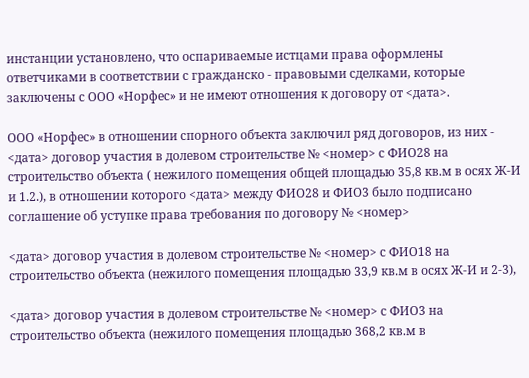инстанции установлено, что оспариваемые истцами права оформлены ответчиками в соответствии с гражданско - правовыми сделками, которые заключены с ООО «Норфес» и не имеют отношения к договору от <дата>.

ООО «Норфес» в отношении спорного объекта заключил ряд договоров, из них - <дата> договор участия в долевом строительстве № <номер> с ФИО28 на строительство объекта ( нежилого помещения общей площадью 35,8 кв.м в осях Ж-И и 1.2.), в отношении которого <дата> между ФИО28 и ФИО3 было подписано соглашение об уступке права требования по договору № <номер>

<дата> договор участия в долевом строительстве № <номер> с ФИО18 на строительство объекта (нежилого помещения площадью 33,9 кв.м в осях Ж-И и 2-3),

<дата> договор участия в долевом строительстве № <номер> с ФИО3 на строительство объекта (нежилого помещения площадью 368,2 кв.м в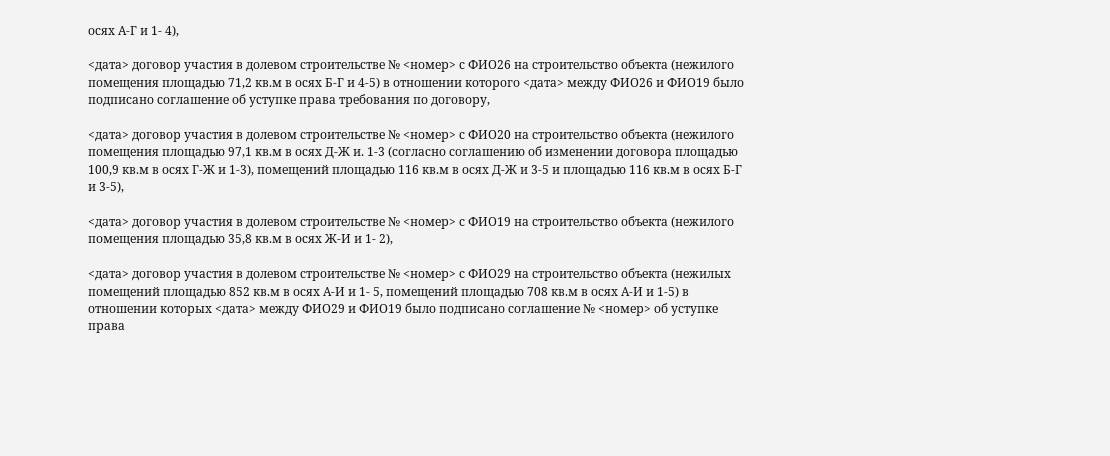осях А-Г и 1- 4),

<дата> договор участия в долевом строительстве № <номер> с ФИО26 на строительство объекта (нежилого помещения площадью 71,2 кв.м в осях Б-Г и 4-5) в отношении которого <дата> между ФИО26 и ФИО19 было подписано соглашение об уступке права требования по договору,

<дата> договор участия в долевом строительстве № <номер> с ФИО20 на строительство объекта (нежилого помещения площадью 97,1 кв.м в осях Д-Ж и. 1-3 (согласно соглашению об изменении договора площадью 100,9 кв.м в осях Г-Ж и 1-3), помещений площадью 116 кв.м в осях Д-Ж и 3-5 и площадью 116 кв.м в осях Б-Г и 3-5),

<дата> договор участия в долевом строительстве № <номер> с ФИО19 на строительство объекта (нежилого помещения площадью 35,8 кв.м в осях Ж-И и 1- 2),

<дата> договор участия в долевом строительстве № <номер> с ФИО29 на строительство объекта (нежилых помещений площадью 852 кв.м в осях А-И и 1- 5, помещений площадью 708 кв.м в осях А-И и 1-5) в отношении которых <дата> между ФИО29 и ФИО19 было подписано соглашение № <номер> об уступке права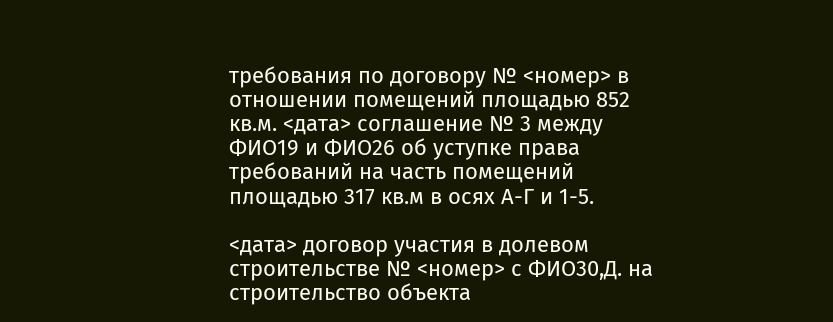требования по договору № <номер> в отношении помещений площадью 852 кв.м. <дата> соглашение № 3 между ФИО19 и ФИО26 об уступке права требований на часть помещений площадью 317 кв.м в осях А-Г и 1-5.

<дата> договор участия в долевом строительстве № <номер> с ФИО30,Д. на строительство объекта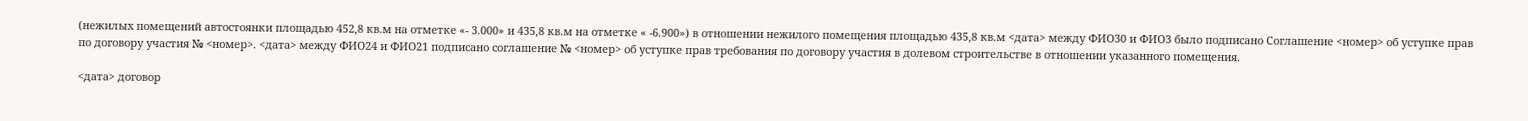(нежилых помещений автостоянки площадью 452,8 кв.м на отметке «- 3.000» и 435,8 кв.м на отметке « -6.900») в отношении нежилого помещения площадью 435,8 кв.м <дата> между ФИО30 и ФИО3 было подписано Соглашение <номер> об уступке прав по договору участия № <номер>. <дата> между ФИО24 и ФИО21 подписано соглашение № <номер> об уступке прав требования по договору участия в долевом строительстве в отношении указанного помещения.

<дата> договор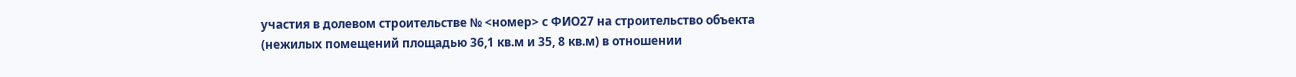участия в долевом строительстве № <номер> с ФИО27 на строительство объекта (нежилых помещений площадью 36,1 кв.м и 35, 8 кв.м) в отношении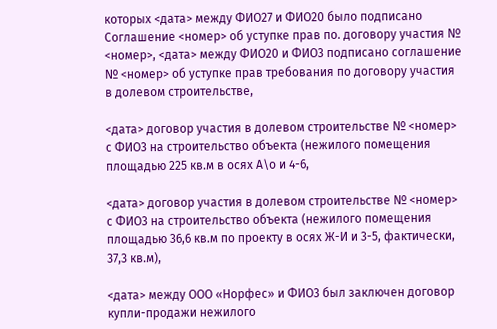которых <дата> между ФИО27 и ФИО20 было подписано Соглашение <номер> об уступке прав по. договору участия № <номер>, <дата> между ФИО20 и ФИО3 подписано соглашение № <номер> об уступке прав требования по договору участия в долевом строительстве,

<дата> договор участия в долевом строительстве № <номер> с ФИО3 на строительство объекта (нежилого помещения площадью 225 кв.м в осях А\о и 4-6,

<дата> договор участия в долевом строительстве № <номер> с ФИО3 на строительство объекта (нежилого помещения площадью 36,6 кв.м по проекту в осях Ж-И и 3-5, фактически, 37,3 кв.м),

<дата> между ООО «Норфес» и ФИО3 был заключен договор купли-продажи нежилого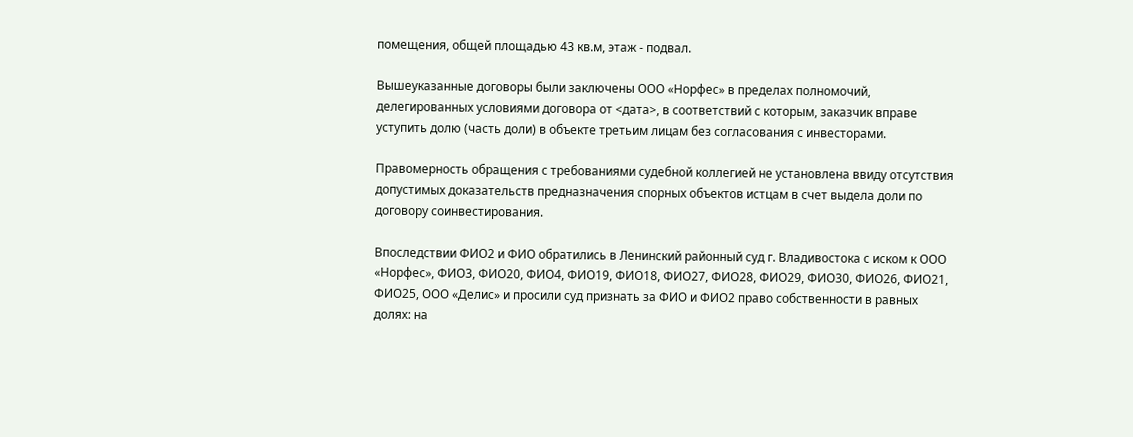помещения, общей площадью 43 кв.м, этаж - подвал.

Вышеуказанные договоры были заключены ООО «Норфес» в пределах полномочий, делегированных условиями договора от <дата>, в соответствий с которым, заказчик вправе уступить долю (часть доли) в объекте третьим лицам без согласования с инвесторами.

Правомерность обращения с требованиями судебной коллегией не установлена ввиду отсутствия допустимых доказательств предназначения спорных объектов истцам в счет выдела доли по договору соинвестирования.

Впоследствии ФИО2 и ФИО обратились в Ленинский районный суд г. Владивостока с иском к ООО «Норфес», ФИО3, ФИО20, ФИО4, ФИО19, ФИО18, ФИО27, ФИО28, ФИО29, ФИО30, ФИО26, ФИО21, ФИО25, ООО «Делис» и просили суд признать за ФИО и ФИО2 право собственности в равных долях: на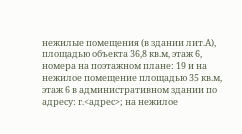нежилые помещения (в здании лит.А), площадью объекта 36,8 кв.м, этаж 6, номера на поэтажном плане: 19 и на нежилое помещение площадью 35 кв.м, этаж 6 в административном здании по адресу: г.<адрес>; на нежилое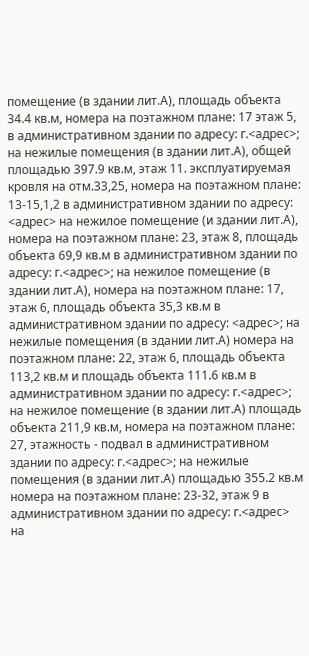помещение (в здании лит.А), площадь объекта 34.4 кв.м, номера на поэтажном плане: 17 этаж 5, в административном здании по адресу: г.<адрес>; на нежилые помещения (в здании лит.А), общей площадью 397.9 кв.м, этаж 11. эксплуатируемая кровля на отм.33,25, номера на поэтажном плане: 13-15,1,2 в административном здании по адресу: <адрес> на нежилое помещение (и здании лит.А), номера на поэтажном плане: 23, этаж 8, площадь объекта 69,9 кв.м в административном здании по адресу: г.<адрес>; на нежилое помещение (в здании лит.А), номера на поэтажном плане: 17, этаж 6, площадь объекта 35,3 кв.м в административном здании по адресу: <адрес>; на нежилые помещения (в здании лит.А) номера на поэтажном плане: 22, этаж 6, площадь объекта 113,2 кв.м и площадь объекта 111.6 кв.м в административном здании по адресу: г.<адрес>; на нежилое помещение (в здании лит.А) площадь объекта 211,9 кв.м, номера на поэтажном плане: 27, этажность - подвал в административном здании по адресу: г.<адрес>; на нежилые помещения (в здании лит.А) площадью 355.2 кв.м номера на поэтажном плане: 23-32, этаж 9 в административном здании по адресу: г.<адрес> на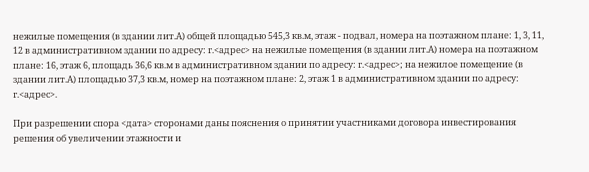нежилые помещения (в здании лит.А) общей площадью 545,3 кв.м, этаж - подвал, номера на поэтажном плане: 1, 3, 11, 12 в административном здании по адресу: г.<адрес> на нежилые помещения (в здании лит.А) номера на поэтажном плане: 16, этаж 6, площадь 36,6 кв.м в административном здании по адресу: г.<адрес>; на нежилое помещение (в здании лит.А) площадью 37,3 кв.м, номер на поэтажном плане: 2, этаж 1 в административном здании по адресу: г.<адрес>.

При разрешении спора <дата> сторонами даны пояснения о принятии участниками договора инвестирования решения об увеличении этажности и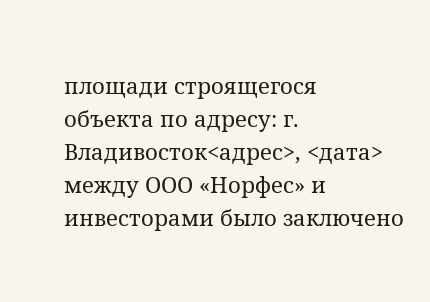площади строящегося объекта по адресу: г. Владивосток<адрес>, <дата> между ООО «Норфес» и инвесторами было заключено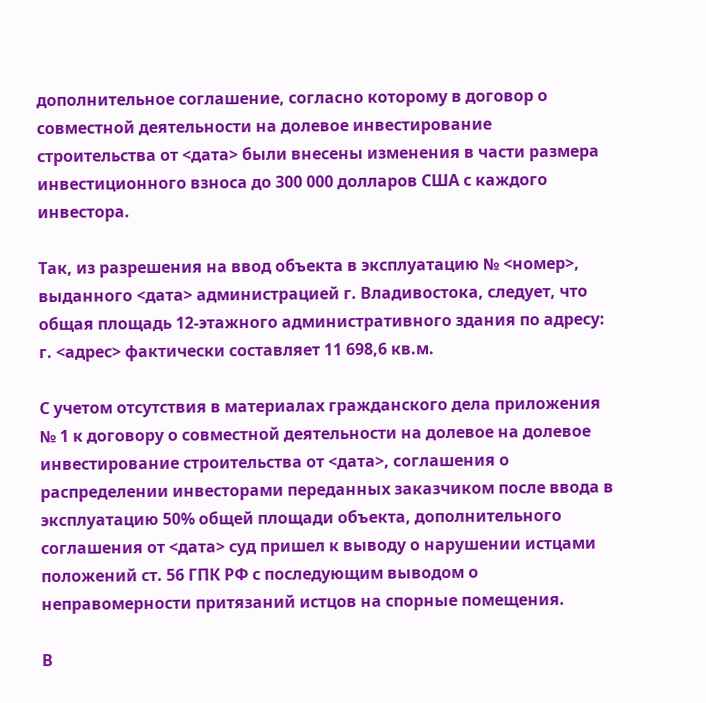дополнительное соглашение, согласно которому в договор о совместной деятельности на долевое инвестирование строительства от <дата> были внесены изменения в части размера инвестиционного взноса до 300 000 долларов США с каждого инвестора.

Так, из разрешения на ввод объекта в эксплуатацию № <номер>, выданного <дата> администрацией г. Владивостока, следует, что общая площадь 12-этажного административного здания по адресу: г. <адрес> фактически составляет 11 698,6 кв.м.

С учетом отсутствия в материалах гражданского дела приложения № 1 к договору о совместной деятельности на долевое на долевое инвестирование строительства от <дата>, соглашения о распределении инвесторами переданных заказчиком после ввода в эксплуатацию 50% общей площади объекта, дополнительного соглашения от <дата> суд пришел к выводу о нарушении истцами положений ст. 56 ГПК РФ с последующим выводом о неправомерности притязаний истцов на спорные помещения.

В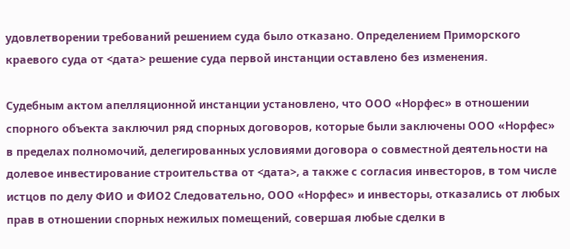удовлетворении требований решением суда было отказано. Определением Приморского краевого суда от <дата> решение суда первой инстанции оставлено без изменения.

Судебным актом апелляционной инстанции установлено, что ООО «Норфес» в отношении спорного объекта заключил ряд спорных договоров, которые были заключены ООО «Норфес» в пределах полномочий, делегированных условиями договора о совместной деятельности на долевое инвестирование строительства от <дата>, а также с согласия инвесторов, в том числе истцов по делу ФИО и ФИО2 Следовательно, ООО «Норфес» и инвесторы, отказались от любых прав в отношении спорных нежилых помещений, совершая любые сделки в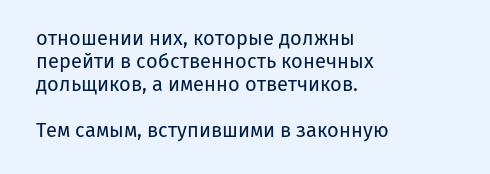отношении них, которые должны перейти в собственность конечных дольщиков, а именно ответчиков.

Тем самым, вступившими в законную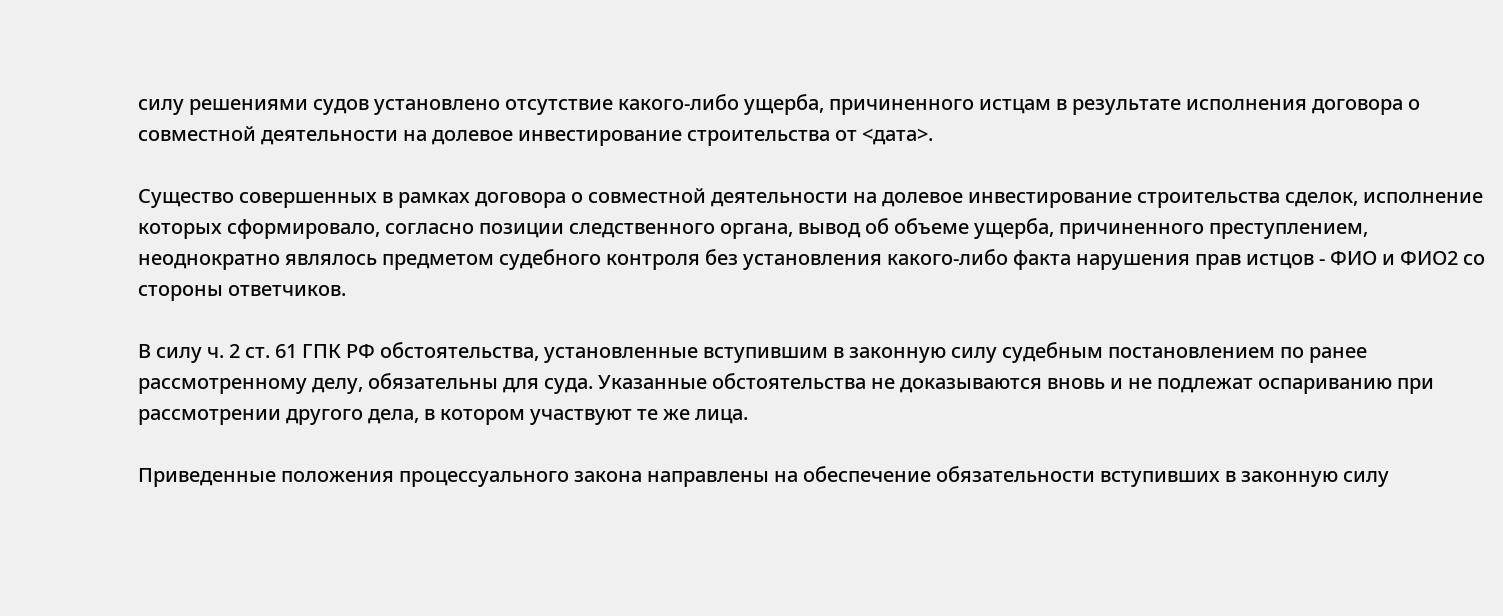силу решениями судов установлено отсутствие какого-либо ущерба, причиненного истцам в результате исполнения договора о совместной деятельности на долевое инвестирование строительства от <дата>.

Существо совершенных в рамках договора о совместной деятельности на долевое инвестирование строительства сделок, исполнение которых сформировало, согласно позиции следственного органа, вывод об объеме ущерба, причиненного преступлением, неоднократно являлось предметом судебного контроля без установления какого-либо факта нарушения прав истцов - ФИО и ФИО2 со стороны ответчиков.

В силу ч. 2 ст. 61 ГПК РФ обстоятельства, установленные вступившим в законную силу судебным постановлением по ранее рассмотренному делу, обязательны для суда. Указанные обстоятельства не доказываются вновь и не подлежат оспариванию при рассмотрении другого дела, в котором участвуют те же лица.

Приведенные положения процессуального закона направлены на обеспечение обязательности вступивших в законную силу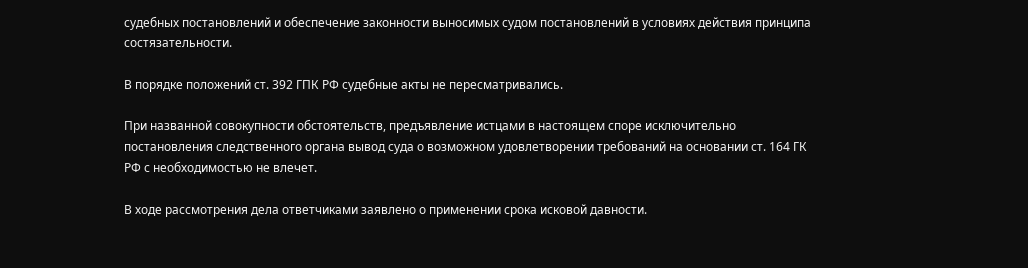судебных постановлений и обеспечение законности выносимых судом постановлений в условиях действия принципа состязательности.

В порядке положений ст. 392 ГПК РФ судебные акты не пересматривались.

При названной совокупности обстоятельств, предъявление истцами в настоящем споре исключительно постановления следственного органа вывод суда о возможном удовлетворении требований на основании ст. 164 ГК РФ с необходимостью не влечет.

В ходе рассмотрения дела ответчиками заявлено о применении срока исковой давности.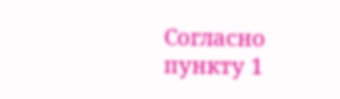Согласно пункту 1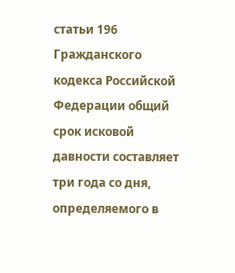статьи 196 Гражданского кодекса Российской Федерации общий срок исковой давности составляет три года со дня, определяемого в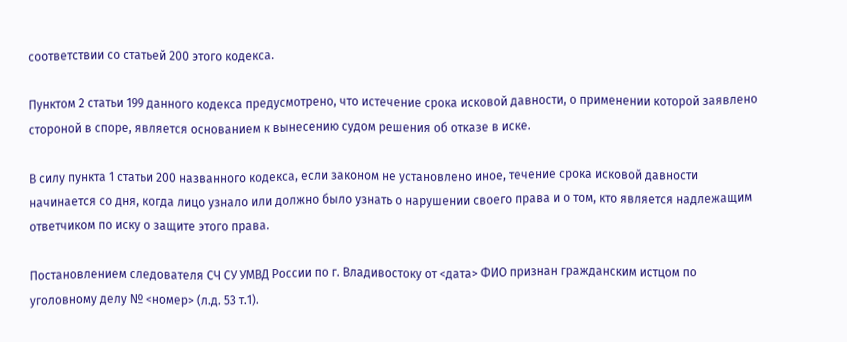соответствии со статьей 200 этого кодекса.

Пунктом 2 статьи 199 данного кодекса предусмотрено, что истечение срока исковой давности, о применении которой заявлено стороной в споре, является основанием к вынесению судом решения об отказе в иске.

В силу пункта 1 статьи 200 названного кодекса, если законом не установлено иное, течение срока исковой давности начинается со дня, когда лицо узнало или должно было узнать о нарушении своего права и о том, кто является надлежащим ответчиком по иску о защите этого права.

Постановлением следователя СЧ СУ УМВД России по г. Владивостоку от <дата> ФИО признан гражданским истцом по уголовному делу № <номер> (л.д. 53 т.1).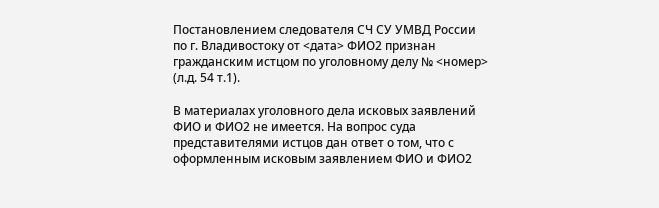Постановлением следователя СЧ СУ УМВД России по г. Владивостоку от <дата> ФИО2 признан гражданским истцом по уголовному делу № <номер> (л.д. 54 т.1).

В материалах уголовного дела исковых заявлений ФИО и ФИО2 не имеется. На вопрос суда представителями истцов дан ответ о том, что с оформленным исковым заявлением ФИО и ФИО2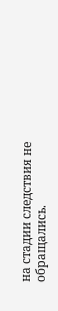на стадии следствия не обращались.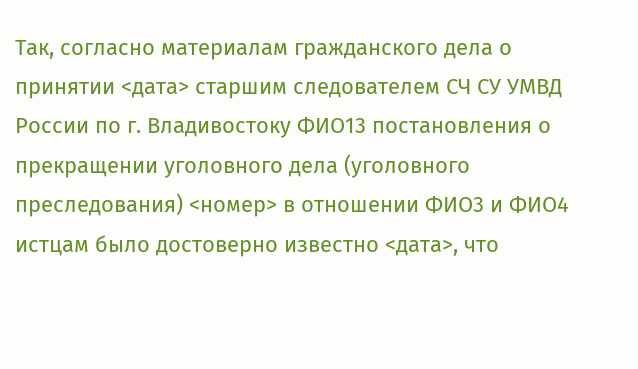Так, согласно материалам гражданского дела о принятии <дата> старшим следователем СЧ СУ УМВД России по г. Владивостоку ФИО13 постановления о прекращении уголовного дела (уголовного преследования) <номер> в отношении ФИО3 и ФИО4 истцам было достоверно известно <дата>, что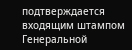подтверждается входящим штампом Генеральной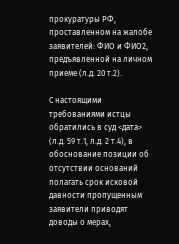прокуратуры РФ, проставленном на жалобе заявителей: ФИО и ФИО2, предъявленной на личном приеме (л.д. 20 т.2).

С настоящими требованиями истцы обратились в суд <дата> (л.д. 59 т.1, л.д. 2 т.4), в обоснование позиции об отсутствии оснований полагать срок исковой давности пропущенным заявители приводят доводы о мерах,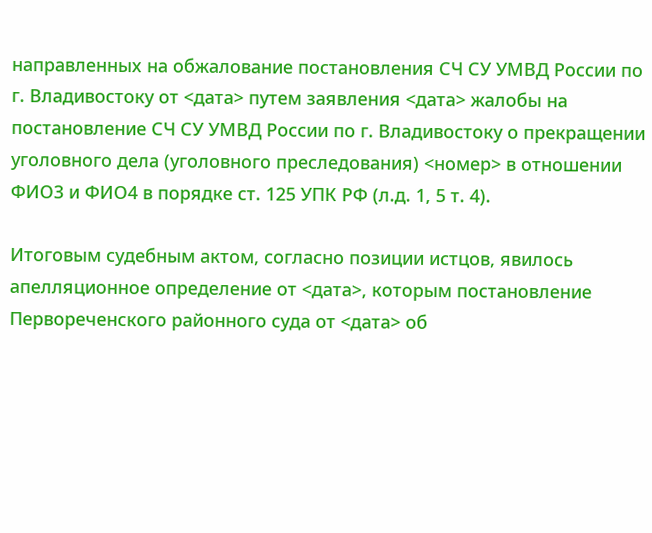направленных на обжалование постановления СЧ СУ УМВД России по г. Владивостоку от <дата> путем заявления <дата> жалобы на постановление СЧ СУ УМВД России по г. Владивостоку о прекращении уголовного дела (уголовного преследования) <номер> в отношении ФИО3 и ФИО4 в порядке ст. 125 УПК РФ (л.д. 1, 5 т. 4).

Итоговым судебным актом, согласно позиции истцов, явилось апелляционное определение от <дата>, которым постановление Первореченского районного суда от <дата> об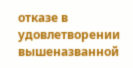отказе в удовлетворении вышеназванной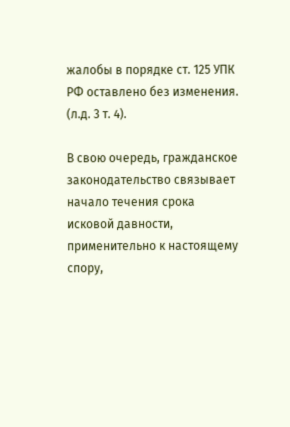жалобы в порядке ст. 125 УПК РФ оставлено без изменения. (л.д. 3 т. 4).

В свою очередь, гражданское законодательство связывает начало течения срока исковой давности, применительно к настоящему спору,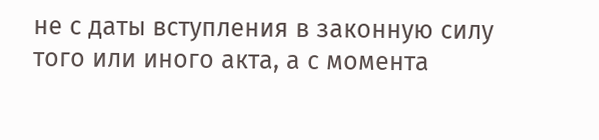не с даты вступления в законную силу того или иного акта, а с момента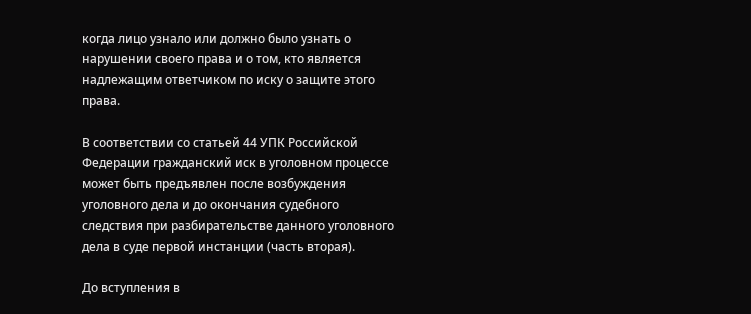когда лицо узнало или должно было узнать о нарушении своего права и о том, кто является надлежащим ответчиком по иску о защите этого права.

В соответствии со статьей 44 УПК Российской Федерации гражданский иск в уголовном процессе может быть предъявлен после возбуждения уголовного дела и до окончания судебного следствия при разбирательстве данного уголовного дела в суде первой инстанции (часть вторая).

До вступления в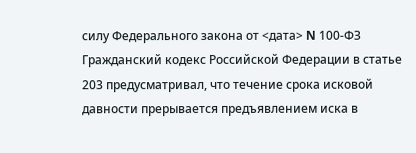силу Федерального закона от <дата> N 100-ФЗ Гражданский кодекс Российской Федерации в статье 203 предусматривал, что течение срока исковой давности прерывается предъявлением иска в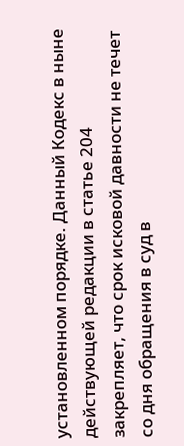установленном порядке. Данный Кодекс в ныне действующей редакции в статье 204 закрепляет, что срок исковой давности не течет со дня обращения в суд в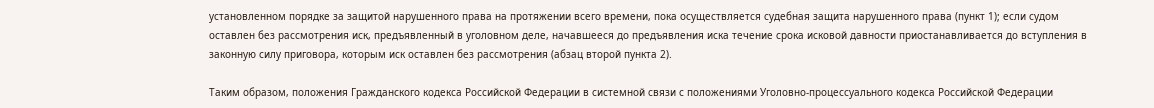установленном порядке за защитой нарушенного права на протяжении всего времени, пока осуществляется судебная защита нарушенного права (пункт 1); если судом оставлен без рассмотрения иск, предъявленный в уголовном деле, начавшееся до предъявления иска течение срока исковой давности приостанавливается до вступления в законную силу приговора, которым иск оставлен без рассмотрения (абзац второй пункта 2).

Таким образом, положения Гражданского кодекса Российской Федерации в системной связи с положениями Уголовно-процессуального кодекса Российской Федерации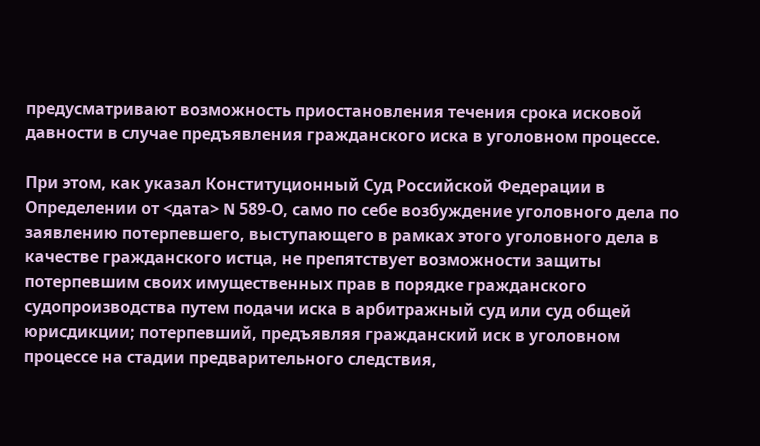предусматривают возможность приостановления течения срока исковой давности в случае предъявления гражданского иска в уголовном процессе.

При этом, как указал Конституционный Суд Российской Федерации в Определении от <дата> N 589-О, само по себе возбуждение уголовного дела по заявлению потерпевшего, выступающего в рамках этого уголовного дела в качестве гражданского истца, не препятствует возможности защиты потерпевшим своих имущественных прав в порядке гражданского судопроизводства путем подачи иска в арбитражный суд или суд общей юрисдикции; потерпевший, предъявляя гражданский иск в уголовном процессе на стадии предварительного следствия,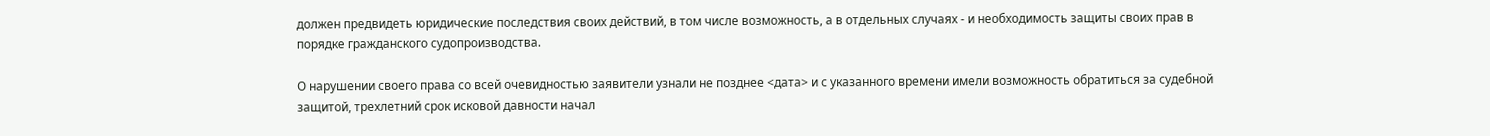должен предвидеть юридические последствия своих действий, в том числе возможность, а в отдельных случаях - и необходимость защиты своих прав в порядке гражданского судопроизводства.

О нарушении своего права со всей очевидностью заявители узнали не позднее <дата> и с указанного времени имели возможность обратиться за судебной защитой, трехлетний срок исковой давности начал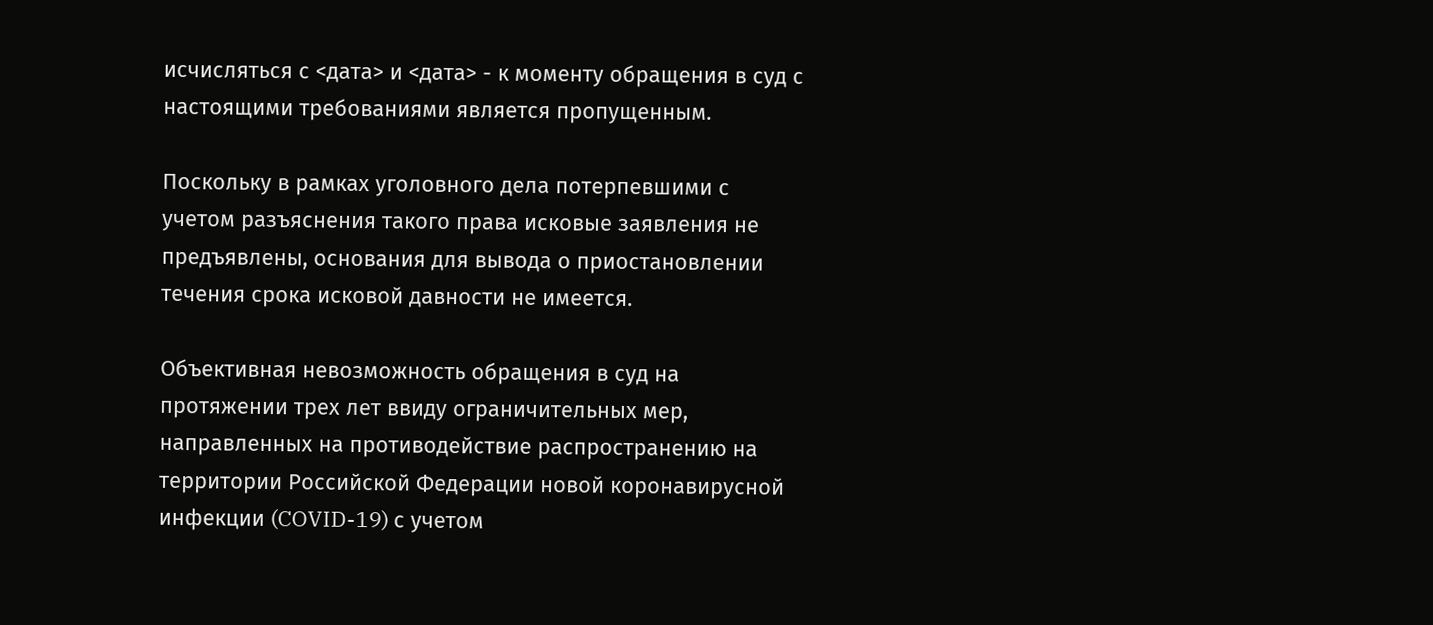исчисляться с <дата> и <дата> - к моменту обращения в суд с настоящими требованиями является пропущенным.

Поскольку в рамках уголовного дела потерпевшими с учетом разъяснения такого права исковые заявления не предъявлены, основания для вывода о приостановлении течения срока исковой давности не имеется.

Объективная невозможность обращения в суд на протяжении трех лет ввиду ограничительных мер, направленных на противодействие распространению на территории Российской Федерации новой коронавирусной инфекции (COVID-19) с учетом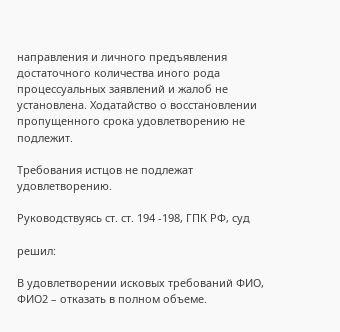направления и личного предъявления достаточного количества иного рода процессуальных заявлений и жалоб не установлена. Ходатайство о восстановлении пропущенного срока удовлетворению не подлежит.

Требования истцов не подлежат удовлетворению.

Руководствуясь ст. ст. 194 -198, ГПК РФ, суд

решил:

В удовлетворении исковых требований ФИО, ФИО2 – отказать в полном объеме.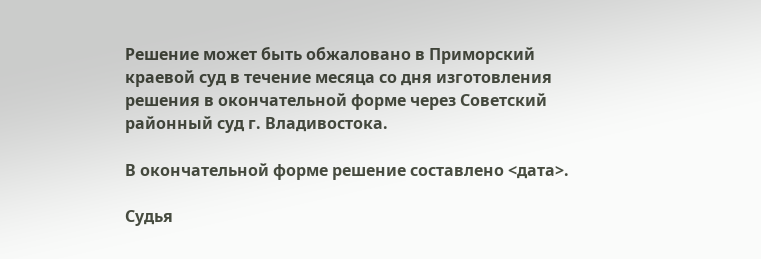Решение может быть обжаловано в Приморский краевой суд в течение месяца со дня изготовления решения в окончательной форме через Советский районный суд г. Владивостока.

В окончательной форме решение составлено <дата>.

Судья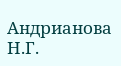Андрианова Н.Г.